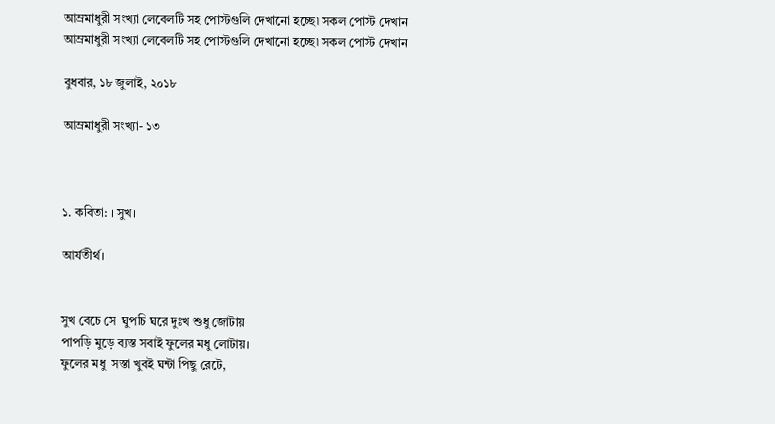আম্রমাধুরী সংখ্যা লেবেলটি সহ পোস্টগুলি দেখানো হচ্ছে৷ সকল পোস্ট দেখান
আম্রমাধুরী সংখ্যা লেবেলটি সহ পোস্টগুলি দেখানো হচ্ছে৷ সকল পোস্ট দেখান

বুধবার, ১৮ জুলাই, ২০১৮

আম্রমাধুরী সংখ্যা- ১৩



১. কবিতা: । সুখ।

আর্যতীর্থ।


সুখ বেচে সে  ঘুপচি ঘরে দুঃখ শুধু জোটায়
পাপড়ি মুড়ে ব্যস্ত সবাই ফুলের মধু লোটায়।
ফুলের মধু  সস্তা খুবই ঘন্টা পিছু রেটে,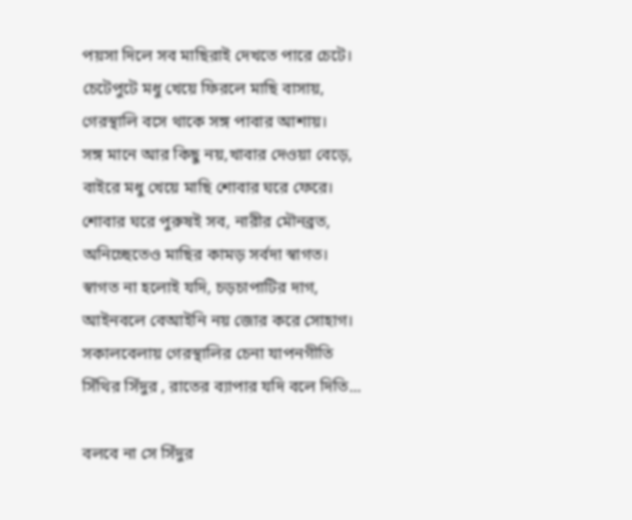পয়সা দিলে সব মাছিরাই দেখতে পারে চেটে।
চেটেপুটে মধু খেয়ে ফিরলে মাছি বাসায়,
গেরস্থালি বসে থাকে সঙ্গ পাবার আশায়।
সঙ্গ মানে আর কিছু নয়,খাবার দেওয়া বেড়ে,
বাইরে মধু খেয়ে মাছি শোবার ঘরে ফেরে।
শোবার ঘরে পুরুষই সব, নারীর মৌনব্রত,
অনিচ্ছেতেও মাছির কামড় সর্বদা স্বাগত।
স্বাগত না হলোই যদি, চড়চাপাটির দাগ,
আইনবলে বেআইনি নয় জোর করে সোহাগ।
সকালবেলায় গেরস্থালির চেনা যাপনগীতি
সিঁথির সিঁদুর , রাতের ব্যাপার যদি বলে দিতি...

বলবে না সে সিঁদুর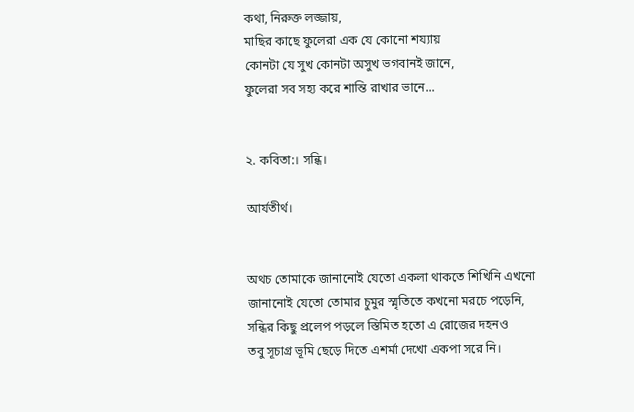কথা, নিরুক্ত লজ্জায়,
মাছির কাছে ফুলেরা এক যে কোনো শয্যায়
কোনটা যে সুখ কোনটা অসুখ ভগবানই জানে,
ফুলেরা সব সহ্য করে শান্তি রাখার ভানে...


২. কবিতা:। সন্ধি।

আর্যতীর্থ।


অথচ তোমাকে জানানোই যেতো একলা থাকতে শিখিনি এখনো
জানানোই যেতো তোমার চুমুর স্মৃতিতে কখনো মরচে পড়েনি,
সন্ধির কিছু প্রলেপ পড়লে স্তিমিত হতো এ রোজের দহনও
তবু সূচাগ্র ভূমি ছেড়ে দিতে এশর্মা দেখো একপা সরে নি।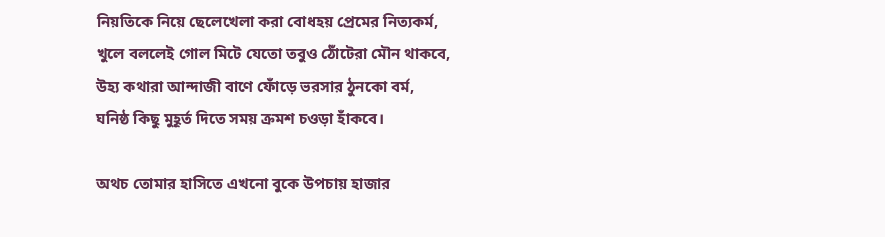নিয়তিকে নিয়ে ছেলেখেলা করা বোধহয় প্রেমের নিত্যকর্ম,
খুলে বললেই গোল মিটে যেতো তবুও ঠোঁটেরা মৌন থাকবে,
উহ্য কথারা আন্দাজী বাণে ফোঁড়ে ভরসার ঠুনকো বর্ম,
ঘনিষ্ঠ কিছু মুহূর্ত দিতে সময় ক্রমশ চওড়া হাঁকবে।

অথচ তোমার হাসিতে এখনো বুকে উপচায় হাজার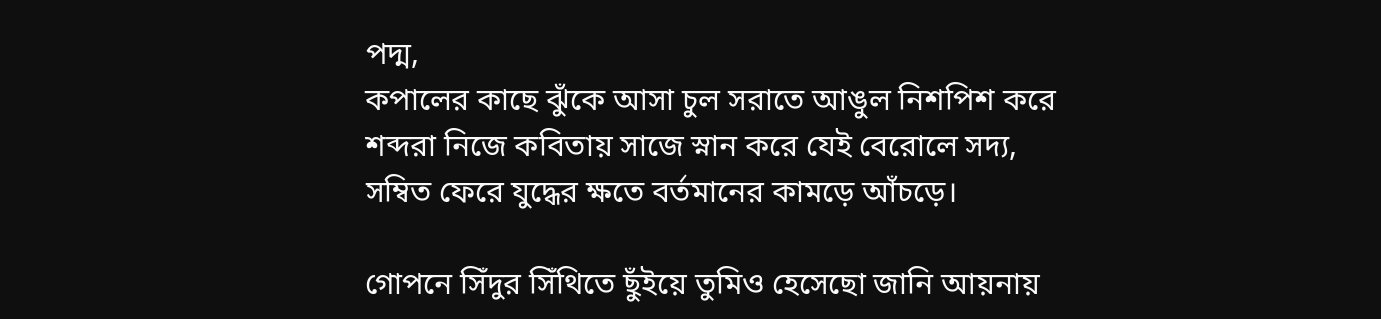পদ্ম,
কপালের কাছে ঝুঁকে আসা চুল সরাতে আঙুল নিশপিশ করে
শব্দরা নিজে কবিতায় সাজে স্নান করে যেই বেরোলে সদ্য,
সম্বিত ফেরে যুদ্ধের ক্ষতে বর্তমানের কামড়ে আঁচড়ে।

গোপনে সিঁদুর সিঁথিতে ছুঁইয়ে তুমিও হেসেছো জানি আয়নায়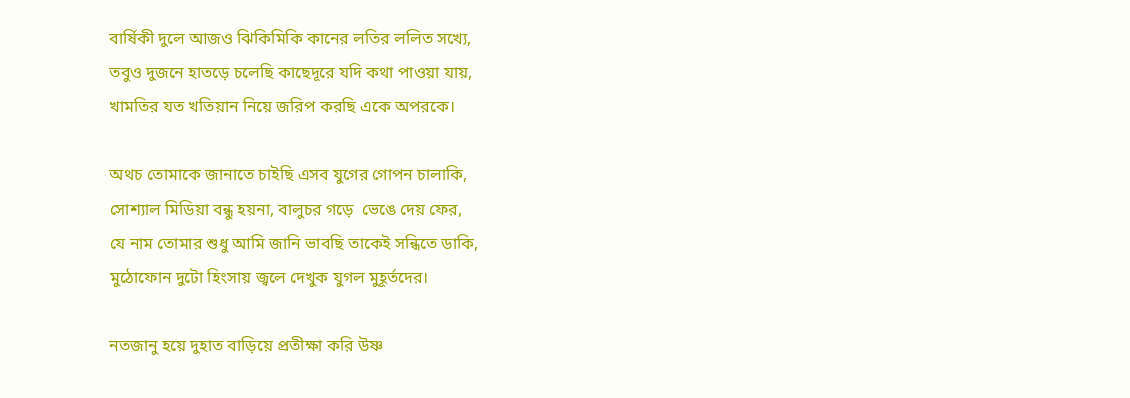বার্ষিকী দুলে আজও ঝিকিমিকি কানের লতির ললিত সখ্যে,
তবুও দুজনে হাতড়ে চলেছি কাছেদূরে যদি কথা পাওয়া যায়,
খামতির যত খতিয়ান নিয়ে জরিপ করছি একে অপরকে।

অথচ তোমাকে জানাতে চাইছি এসব যুগের গোপন চালাকি,
সোশ্যাল মিডিয়া বন্ধু হয়না, বালুচর গড়ে  ভেঙে দেয় ফের,
যে নাম তোমার শুধু আমি জানি ভাবছি তাকেই সন্ধিতে ডাকি,
মুঠোফোন দুটো হিংসায় জ্বলে দেখুক যুগল মুহূর্তদের।

নতজানু হয়ে দুহাত বাড়িয়ে প্রতীক্ষা করি উষ্ণ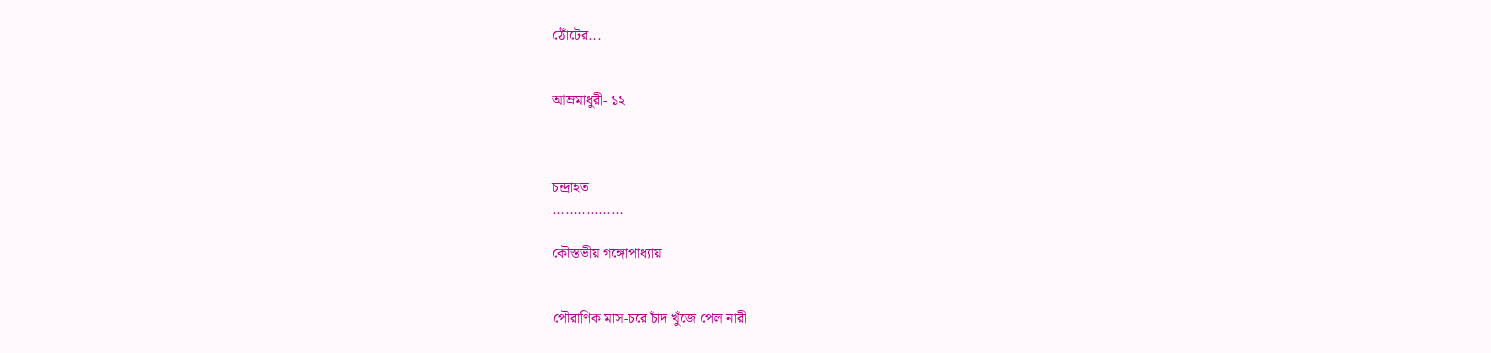ঠোঁটের...


আম্রমাধুরী- ১২



চন্দ্রাহত
.................

কৌস্তভীয় গঙ্গোপাধ্যায়


পৌরাণিক মাস-চরে চাঁদ খুঁজে পেল নারী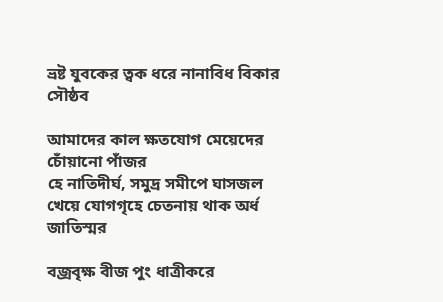ভ্রষ্ট যুবকের ত্বক ধরে নানাবিধ বিকার সৌষ্ঠব

আমাদের কাল ক্ষতযোগ মেয়েদের চোঁয়ানো পাঁজর
হে নাতিদীর্ঘ, সমুদ্র সমীপে ঘাসজল খেয়ে যোগগৃহে চেতনায় থাক অর্ধ জাতিস্মর

বজ্রবৃক্ষ বীজ পুং ধাত্রীকরে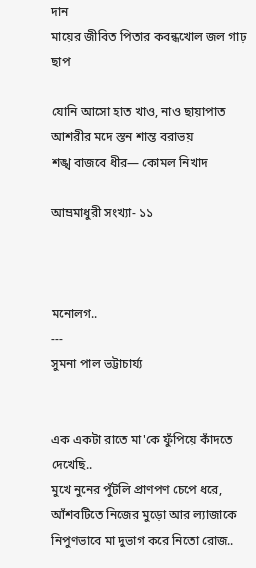দান
মায়ের জীবিত পিতার কবন্ধখোল জল গাঢ় ছাপ

যোনি আসো হাত খাও, নাও ছায়াপাত
আশরীর মদে স্তন শান্ত বরাভয়
শঙ্খ বাজবে ধীর— কোমল নিখাদ

আম্রমাধুরী সংখ্যা- ১১



মনোলগ..
---
সুমনা পাল ভট্টাচার্য্য


এক একটা রাতে মা'কে ফুঁপিয়ে কাঁদতে দেখেছি..
মুখে নুনের পুঁটলি প্রাণপণ চেপে ধরে, আঁশবটিতে নিজের মুড়ো আর ল্যাজাকে নিপুণভাবে মা দুভাগ করে নিতো রোজ..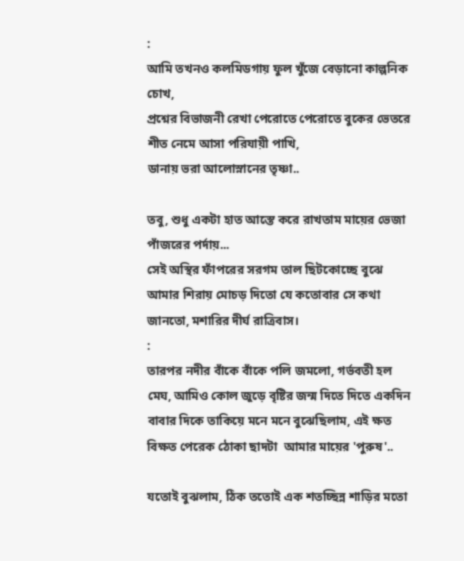:
আমি তখনও কলমিডগায় ফুল খুঁজে বেড়ানো কাল্পনিক চোখ,
প্রশ্নের বিভাজনী রেখা পেরোতে পেরোতে বুকের ভেতরে শীত নেমে আসা পরিযায়ী পাখি,
ডানায় ভরা আলোস্নানের তৃষ্ণা..

তবু, শুধু একটা হাত আস্তে করে রাখতাম মায়ের ভেজা পাঁজরের পর্দায়...
সেই অস্থির ফাঁপরের সরগম তাল ছিটকোচ্ছে বুঝে আমার শিরায় মোচড় দিতো যে কতোবার সে কথা জানতো, মশারির দীর্ঘ রাত্রিবাস।
:
তারপর নদীর বাঁকে বাঁকে পলি জমলো, গর্ভবতী হল মেঘ, আমিও কোল জুড়ে বৃষ্টির জন্ম দিতে দিতে একদিন বাবার দিকে তাকিয়ে মনে মনে বুঝেছিলাম, এই ক্ষত বিক্ষত পেরেক ঠোকা ছাদটা  আমার মায়ের 'পুরুষ'..

যতোই বুঝলাম, ঠিক ততোই এক শতচ্ছিন্ন শাড়ির মতো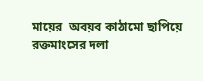মায়ের  অবয়ব কাঠামো ছাপিয়ে রক্তমাংসের দলা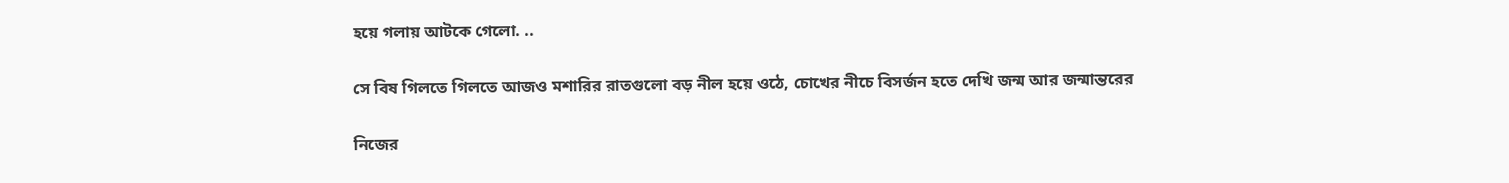হয়ে গলায় আটকে গেলো. ..

সে বিষ গিলতে গিলতে আজও মশারির রাতগুলো বড় নীল হয়ে ওঠে, চোখের নীচে বিসর্জন হতে দেখি জন্ম আর জন্মান্তরের

নিজের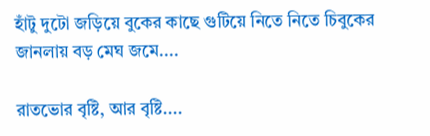হাঁটু দুটো জড়িয়ে বুকের কাছে গুটিয়ে নিতে নিতে চিবুকের জানলায় বড় মেঘ জমে....

রাতভোর বৃষ্টি, আর বৃষ্টি....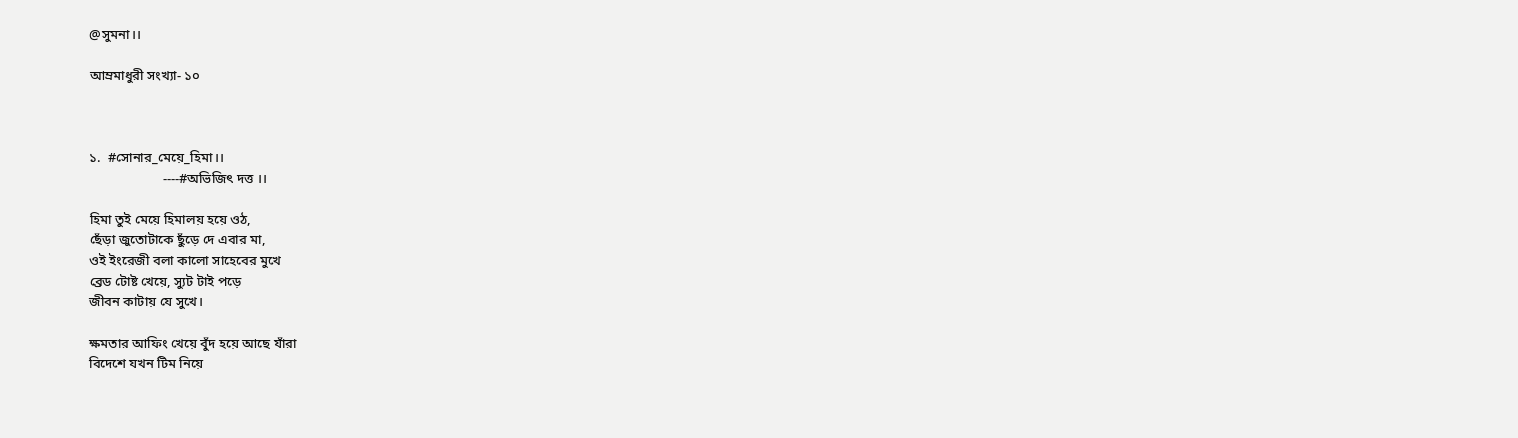@সুমনা।।

আম্রমাধুরী সংখ্যা- ১০



১.  #সোনার_মেয়ে_হিমা।।
                      ----#অভিজিৎ দত্ত ।।

হিমা তুই মেয়ে হিমালয় হয়ে ওঠ,
ছেঁড়া জুতোটাকে ছুঁড়ে দে এবার মা,
ওই ইংরেজী বলা কালো সাহেবের মুখে
ব্রেড টোষ্ট খেয়ে, স্যুট টাই পড়ে
জীবন কাটায় যে সুখে।

ক্ষমতার আফিং খেয়ে বুঁদ হয়ে আছে যাঁরা
বিদেশে যখন টিম নিয়ে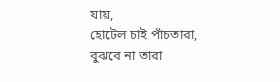যায়,
হোটেল চাই পাঁচতারা,
বুঝবে না তারা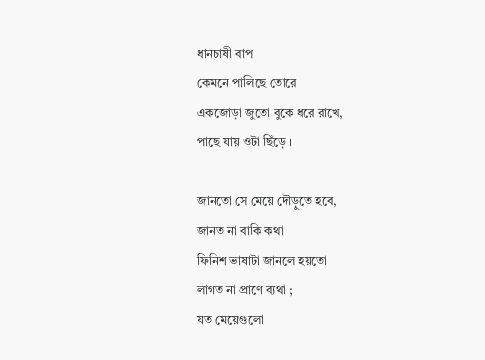ধানচাষী বাপ
কেমনে পালিছে তোরে
একজোড়া জুতো বুকে ধরে রাখে,
পাছে যায় ওটা ছিঁড়ে ।

জানতো সে মেয়ে দৌড়ুতে হবে,
জানত না বাকি কথা
ফিনিশ ভাষাটা জানলে হয়তো
লাগত না প্রাণে ব্যথা ;
যত মেয়েগুলো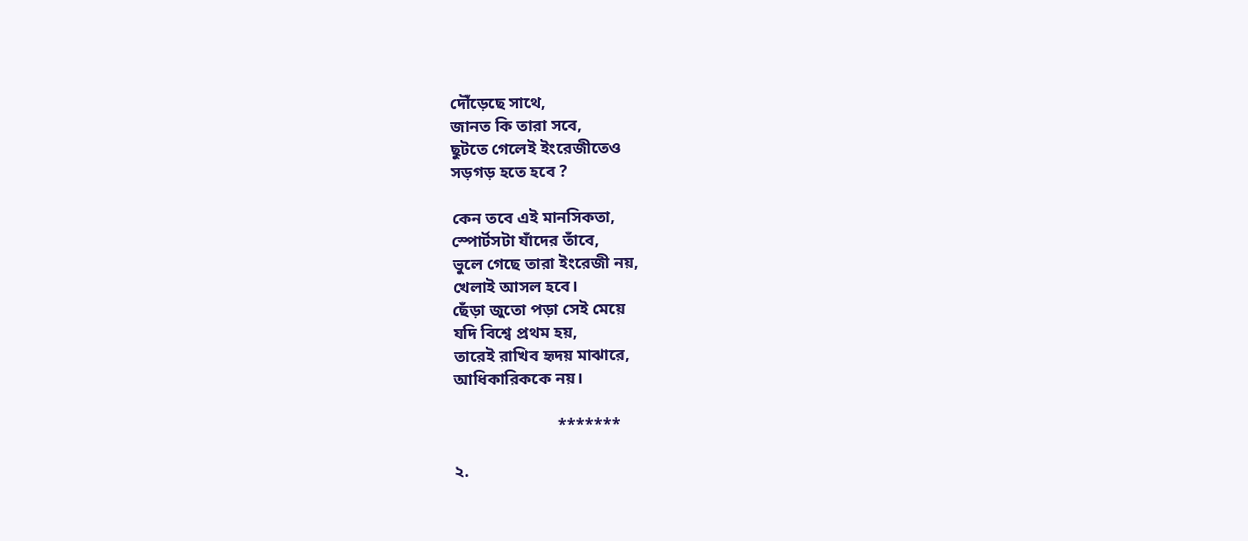দৌঁড়েছে সাথে,
জানত কি তারা সবে,
ছুটতে গেলেই ইংরেজীতেও
সড়গড় হতে হবে ?

কেন তবে এই মানসিকতা,
স্পোর্টসটা যাঁদের তাঁবে,
ভুলে গেছে তারা ইংরেজী নয়,
খেলাই আসল হবে।
ছেঁড়া জুতো পড়া সেই মেয়ে
যদি বিশ্বে প্রথম হয়,
তারেই রাখিব হৃদয় মাঝারে,
আধিকারিককে নয়।

                         *******

২.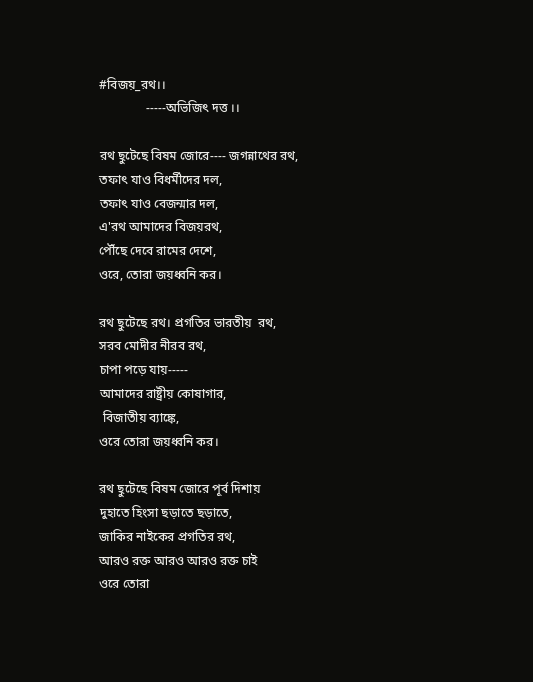#বিজয়_রথ।।
               -----অভিজিৎ দত্ত ।।

রথ ছুটেছে বিষম জোরে---- জগন্নাথের রথ,
তফাৎ যাও বিধর্মীদের দল,
তফাৎ যাও বেজন্মার দল,
এ'রথ আমাদের বিজয়রথ,
পৌঁছে দেবে রামের দেশে,
ওরে, তোরা জয়ধ্বনি কর।

রথ ছুটেছে রথ। প্রগতির ভারতীয়  রথ,
সরব মোদীর নীরব রথ,
চাপা পড়ে যায়-----
আমাদের রাষ্ট্রীয় কোষাগার,
 বিজাতীয় ব্যাঙ্কে,
ওরে তোরা জয়ধ্বনি কর।

রথ ছুটেছে বিষম জোরে পূর্ব দিশায়
দুহাতে হিংসা ছড়াতে ছড়াতে,
জাকির নাইকের প্রগতির রথ,
আরও রক্ত আরও আরও রক্ত চাই
ওরে তোরা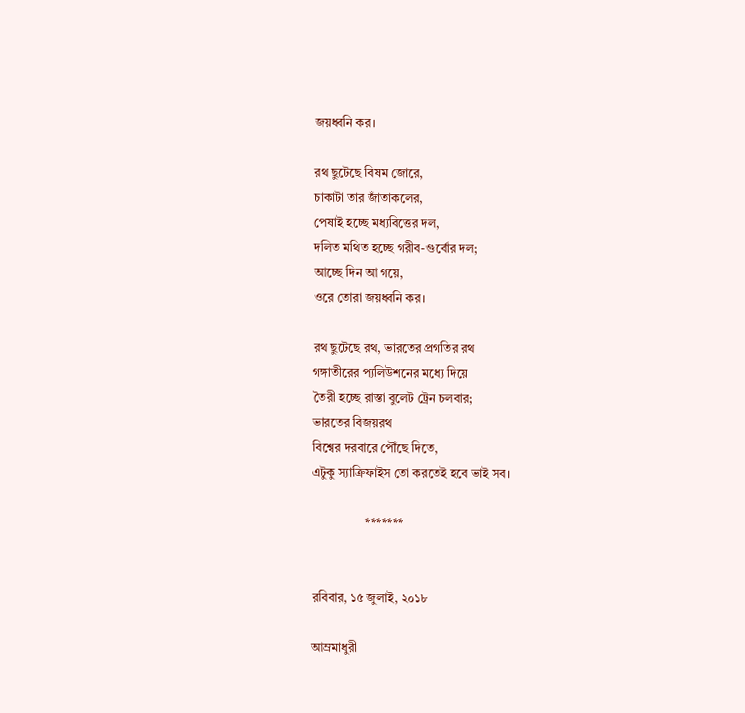জয়ধ্বনি কর।

রথ ছুটেছে বিষম জোরে,
চাকাটা তার জাঁতাকলের,
পেষাই হচ্ছে মধ্যবিত্তের দল,
দলিত মথিত হচ্ছে গরীব-গুর্বোর দল;
আচ্ছে দিন আ গয়ে,
ওরে তোরা জয়ধ্বনি কর।

রথ ছুটেছে রথ, ভারতের প্রগতির রথ
গঙ্গাতীরের প্যলিউশনের মধ্যে দিয়ে
তৈরী হচ্ছে রাস্তা বুলেট ট্রেন চলবার;
ভারতের বিজয়রথ
বিশ্বের দরবারে পৌঁছে দিতে,
এটুকু স্যাক্রিফাইস তো করতেই হবে ভাই সব।

                 *******


রবিবার, ১৫ জুলাই, ২০১৮

আম্রমাধুরী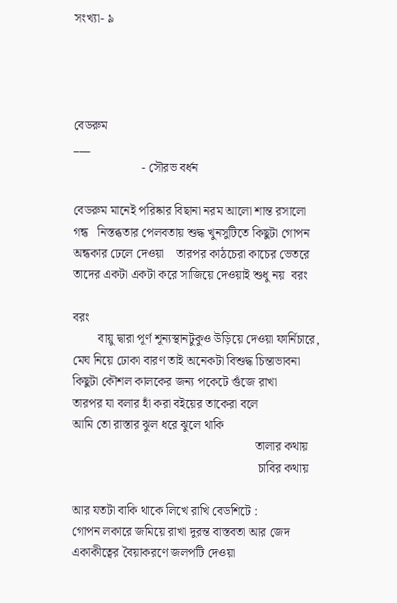সংখ্যা- ৯




বেডরুম
___
                      - সৌরভ বর্ধন

বেডরুম মানেই পরিষ্কার বিছানা নরম আলো শান্ত রসালো
গন্ধ   নিস্তব্ধতার পেলবতায় শুদ্ধ খুনসুটিতে কিছুটা গোপন
অন্ধকার ঢেলে দেওয়া    তারপর কাঠচেরা কাচের ভেতরে
তাদের একটা একটা করে সাজিয়ে দেওয়াই শুধু নয়  বরং

বরং
        বায়ু দ্বারা পূর্ণ শূন্যস্থানটুকুও উড়িয়ে দেওয়া ফার্নিচারে,
মেঘ নিয়ে ঢোকা বারণ তাই অনেকটা বিশুদ্ধ চিন্তাভাবনা
কিছুটা কৌশল কালকের জন্য পকেটে গুঁজে রাখা
তারপর যা বলার হাঁ করা বইয়ের তাকেরা বলে
আমি তো রাস্তার ঝুল ধরে ঝুলে থাকি
                                                           তালার কথায়
                                                            চাবির কথায়

আর যতটা বাকি থাকে লিখে রাখি বেডশিটে :
গোপন লকারে জমিয়ে রাখা দুরন্ত বাস্তবতা আর জেদ
একাকীত্বের বৈয়াকরণে জলপটি দেওয়া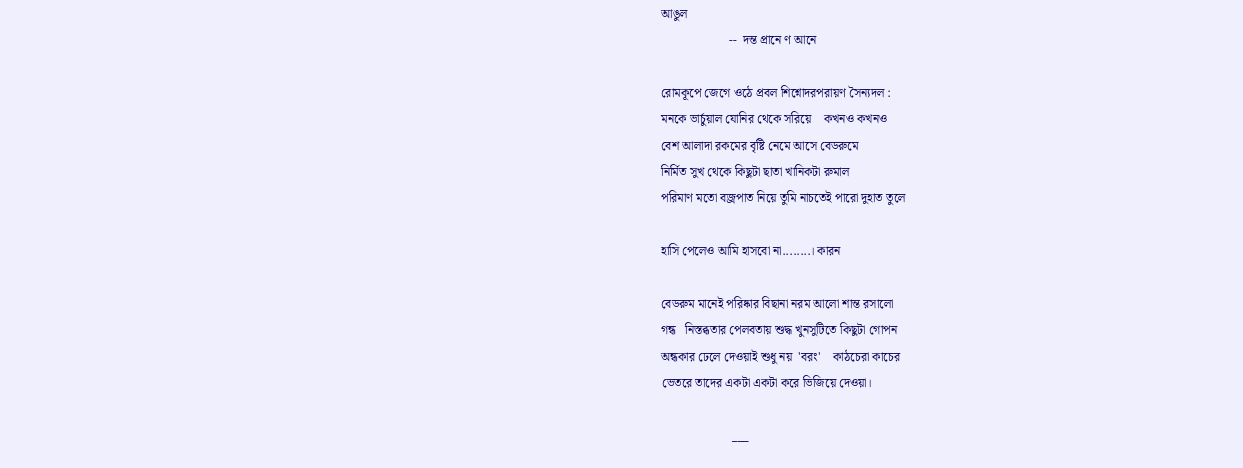আঙুল
                      --  দন্ত প্রানে ণ আনে

রোমকূপে জেগে ওঠে প্রবল শিশ্নোদরপরায়ণ সৈন্যদল :
মনকে ভার্চুয়াল যোনির থেকে সরিয়ে    কখনও কখনও
বেশ আলাদা রকমের বৃষ্টি নেমে আসে বেডরুমে
নির্মিত সুখ থেকে কিছুটা ছাতা খানিকটা রুমাল
পরিমাণ মতো বজ্রপাত নিয়ে তুমি নাচতেই পারো দুহাত তুলে

হাসি পেলেও আমি হাসবো না........। কারন

বেডরুম মানেই পরিষ্কার বিছানা নরম আলো শান্ত রসালো
গন্ধ   নিস্তব্ধতার পেলবতায় শুদ্ধ খুনসুটিতে কিছুটা গোপন
অন্ধকার ঢেলে দেওয়াই শুধু নয়  'বরং'    কাঠচেরা কাচের
ভেতরে তাদের একটা একটা করে ভিজিয়ে দেওয়া।

                       ___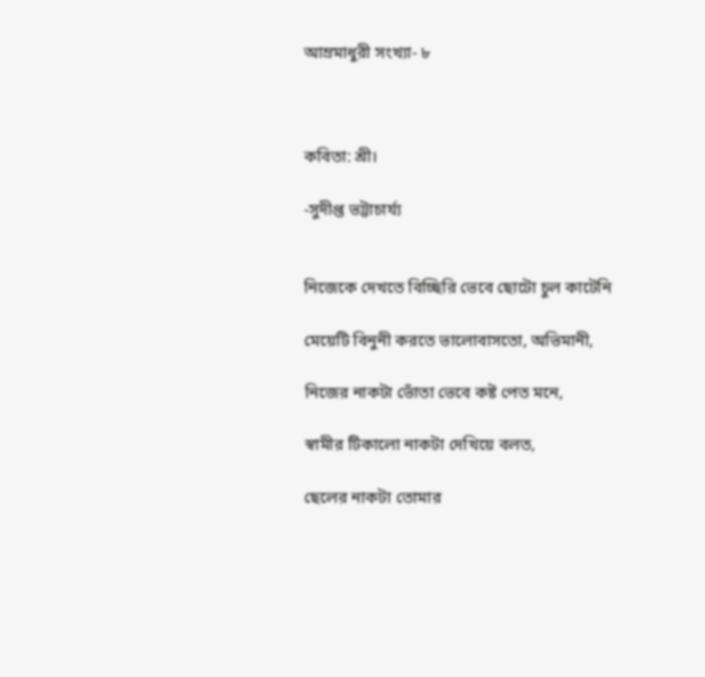আম্রমাধুরী সংখ্যা- ৮



কবিতা: শ্রী।

-সুদীপ্ত ভট্টাচার্য্য


নিজেকে দেখতে বিচ্ছিরি ভেবে ছোটো চুল কাটেনি

মেয়েটি বিনুনী করতে ভালোবাসতো, অভিমানী,

নিজের নাকটা ভোঁতা ভেবে কষ্ট পেত মনে,

স্বামীর টিকালো নাকটা দেখিয়ে বলত,

ছেলের নাকটা তোমার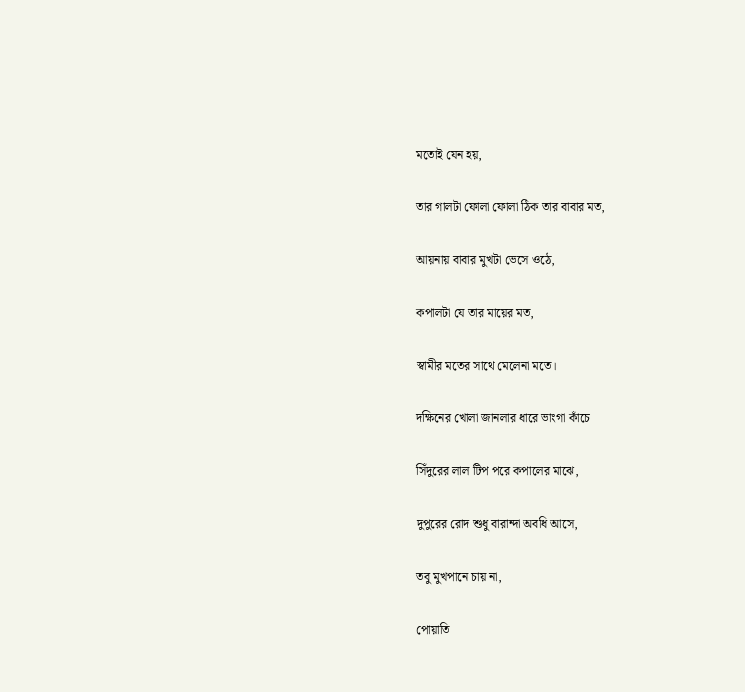মতোই যেন হয়,

তার গালটা ফোলা ফোলা ঠিক তার বাবার মত,

আয়নায় বাবার মুখটা ভেসে ওঠে,

কপালটা যে তার মায়ের মত,

স্বামীর মতের সাথে মেলেনা মতে।

দক্ষিনের খোলা জানলার ধারে ভাংগা কাঁচে

সিঁদুরের লাল টিপ পরে কপালের মাঝে,

দুপুরের রোদ শুধু বারান্দা অবধি আসে,

তবু মুখপানে চায় না,

পোয়াতি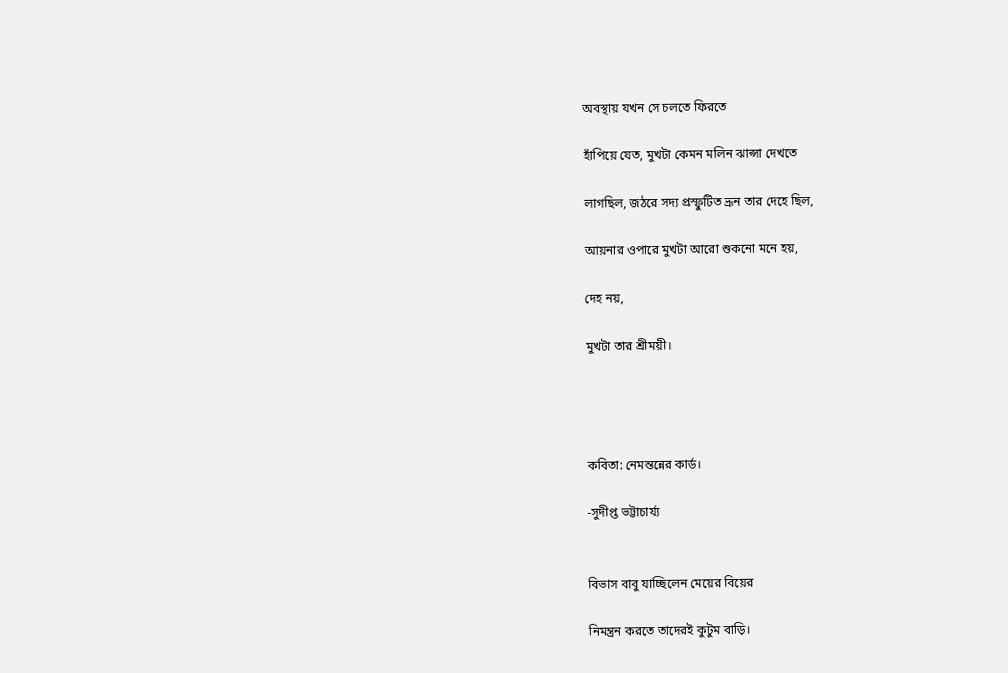অবস্থায় যখন সে চলতে ফিরতে

হাঁপিয়ে যেত, মুখটা কেমন মলিন ঝাপ্সা দেখতে

লাগছিল, জঠরে সদ্য প্রস্ফুটিত ভ্রূন তার দেহে ছিল,

আয়নার ওপারে মুখটা আরো শুকনো মনে হয়,

দেহ নয়,

মুখটা তার শ্রীময়ী।




কবিতা: নেমন্তন্নের কার্ড।

-সুদীপ্ত ভট্টাচার্য্য


বিভাস বাবু যাচ্ছিলেন মেয়ের বিয়ের

নিমন্ত্রন করতে তাদেরই কুটুম বাড়ি।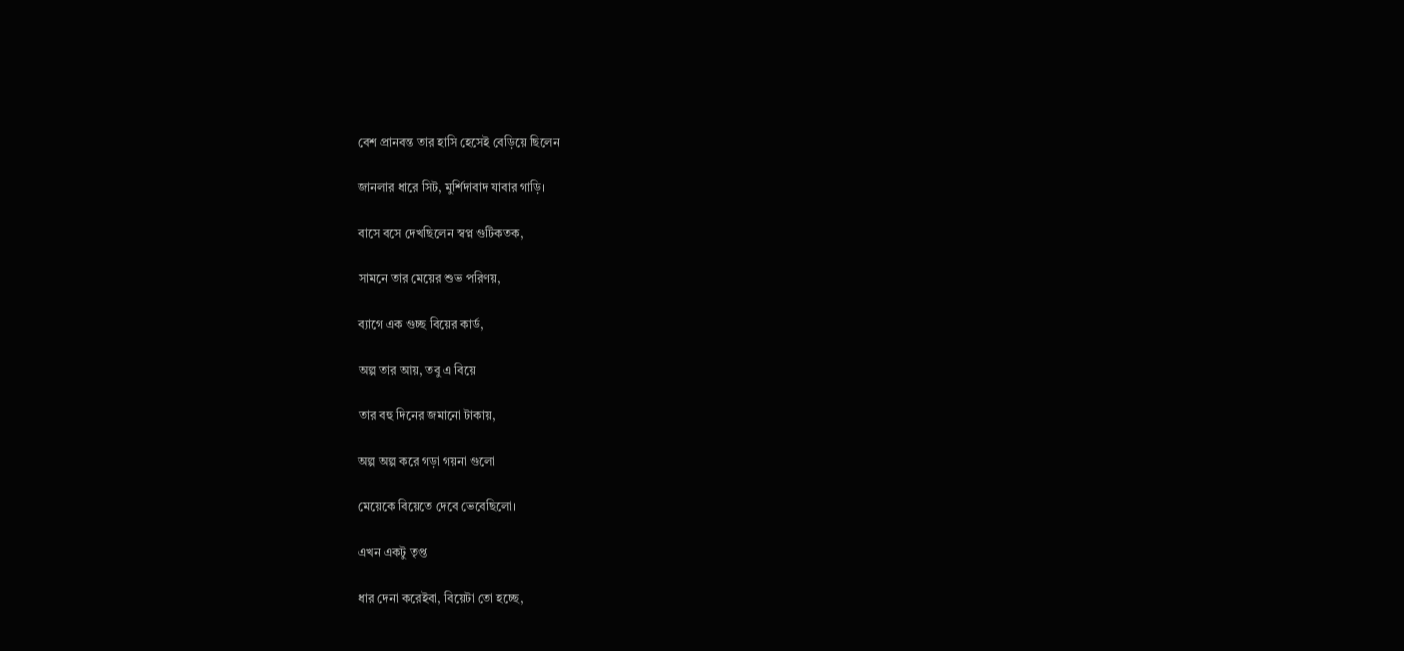বেশ প্রানবন্ত তার হাসি হেসেই বেড়িয়ে ছিলেন

জানলার ধারে সিট, মুর্শিদাবাদ যাবার গাড়ি।

বাসে বসে দেখছিলেন স্বপ্ন গুটিকতক,

সামনে তার মেয়ের শুভ পরিণয়,

ব্যাগে এক গুচ্ছ বিয়ের কার্ড,

অল্প তার আয়, তবু এ বিয়ে

তার বহু দিনের জমানো টাকায়,

অল্প অল্প করে গড়া গয়না গুলো

মেয়েকে বিয়েতে দেবে ভেবেছিলো।

এখন একটু তৃপ্ত

ধার দেনা করেইবা, বিয়েটা তো হচ্ছে,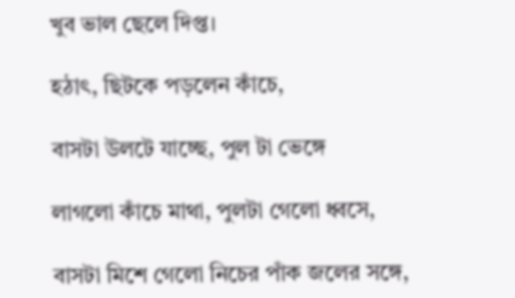খুব ভাল ছেলে দিপ্ত।

হঠাৎ, ছিটকে পড়লেন কাঁচে,

বাসটা উলটে যাচ্ছে, পুল টা ভেঙ্গে

লাগলো কাঁচে মাথা, পুলটা গেলো ধ্বসে,

বাসটা মিশে গেলো নিচের পাঁক জলের সঙ্গে,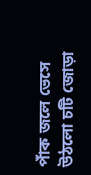পাঁক জলে ভেসে উঠলো চটি জোড়া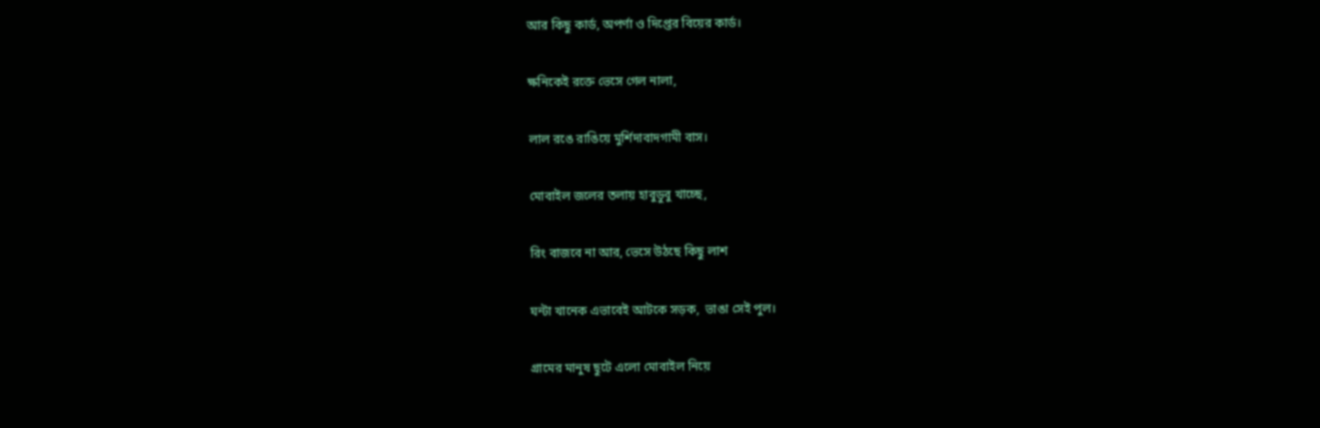আর কিছু কার্ড, অপর্ণা ও দিপ্তের বিয়ের কার্ড।

ক্ষনিকেই রক্তে ভেসে গেল নালা,

লাল রঙে রাঙিয়ে মুর্শিদাবাদগামী বাস।

মোবাইল জলের তলায় হাবুডুবু খাচ্ছে,

রিং বাজবে না আর, ভেসে উঠছে কিছু লাশ

ঘন্টা খানেক এভাবেই আটকে সড়ক,  ভাঙা সেই পুল।

গ্রামের মানুষ ছুটে এলো মোবাইল নিয়ে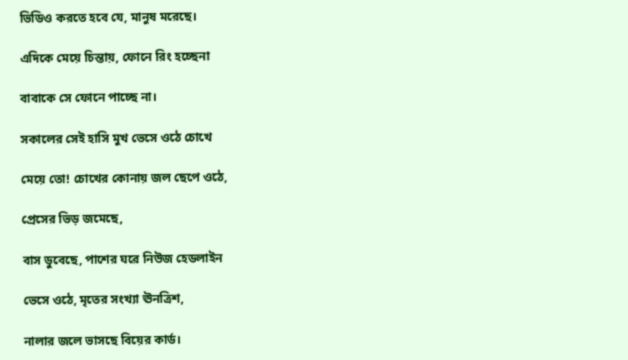ভিডিও করতে হবে যে, মানুষ মরেছে।

এদিকে মেয়ে চিন্তায়, ফোনে রিং হচ্ছেনা

বাবাকে সে ফোনে পাচ্ছে না।

সকালের সেই হাসি মুখ ভেসে ওঠে চোখে

মেয়ে তো! চোখের কোনায় জল ছেপে ওঠে,

প্রেসের ভিড় জমেছে,

বাস ডুবেছে, পাশের ঘরে নিউজ হেডলাইন

ভেসে ওঠে, মৃতের সংখ্যা ঊনত্রিশ,

নালার জলে ভাসছে বিয়ের কার্ড।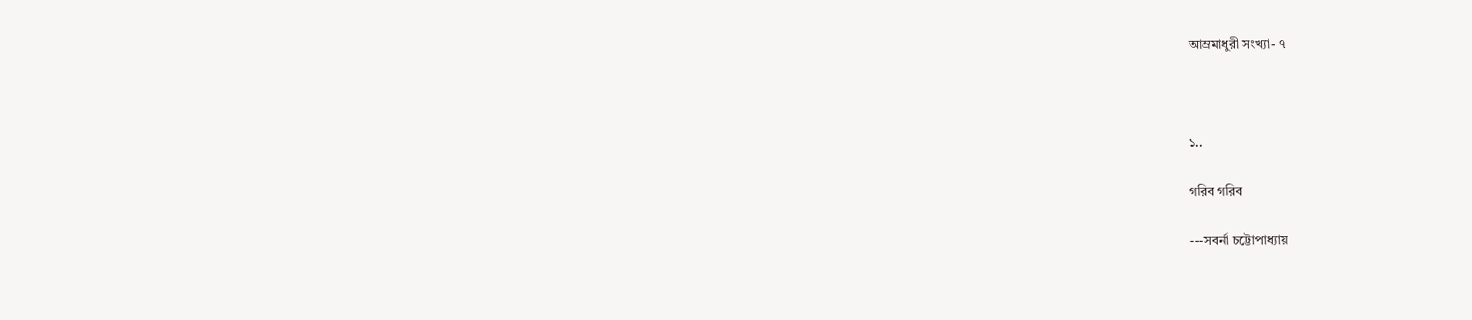আম্রমাধুরী সংখ্যা- ৭



১..

গরিব গরিব

---সবর্না চট্টোপাধ্যায়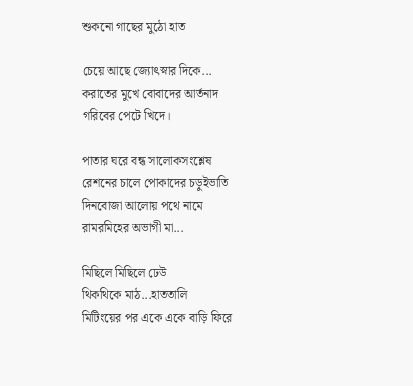শুকনো গাছের মুঠো হাত

চেয়ে আছে জ্যোৎস্নার দিকে...
করাতের মুখে বোবাদের আর্তনাদ
গরিবের পেটে খিদে।

পাতার ঘরে বন্ধ সালোকসংশ্লেষ
রেশনের চালে পোকাদের চড়ুইভাতি
দিনবোজা আলোয় পথে নামে
রামরমিহের অভাগী মা...

মিছিলে মিছিলে ঢেউ
থিকথিকে মাঠ...হাততালি
মিটিংয়ের পর একে একে বাড়ি ফিরে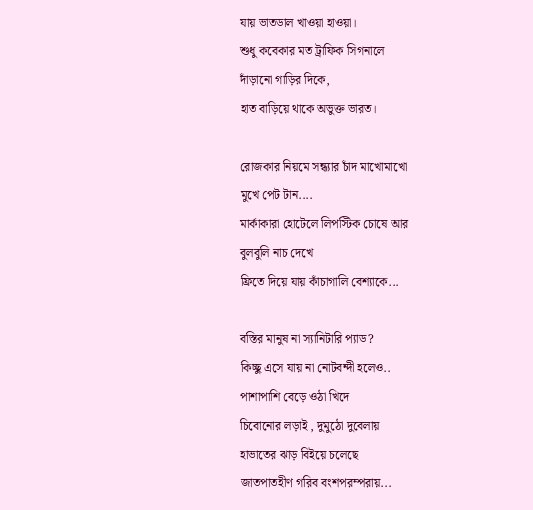যায় ভাতডাল খাওয়া হাওয়া।
শুধু কবেকার মত ট্রাফিক সিগনালে
দাঁড়ানো গাড়ির দিকে,
হাত বাড়িয়ে থাকে অভুক্ত ভারত।

রোজকার নিয়মে সন্ধ্যার চাঁদ মাখোমাখো
মুখে পেট টান....
মার্কাকারা হোটেলে লিপস্টিক চোষে আর
বুলবুলি নাচ দেখে
ফ্রিতে দিয়ে যায় কাঁচাগালি বেশ্যাকে...

বস্তির মানুষ না স্যানিটারি প্যাড?
কিচ্ছু এসে যায় না নোটবন্দী হলেও..
পাশাপাশি বেড়ে ওঠা খিদে
চিবোনোর লড়াই , দুমুঠো দুবেলায়
হাভাতের ঝাড় বিইয়ে চলেছে
জাতপাতহীণ গরিব বংশপরম্পরায়...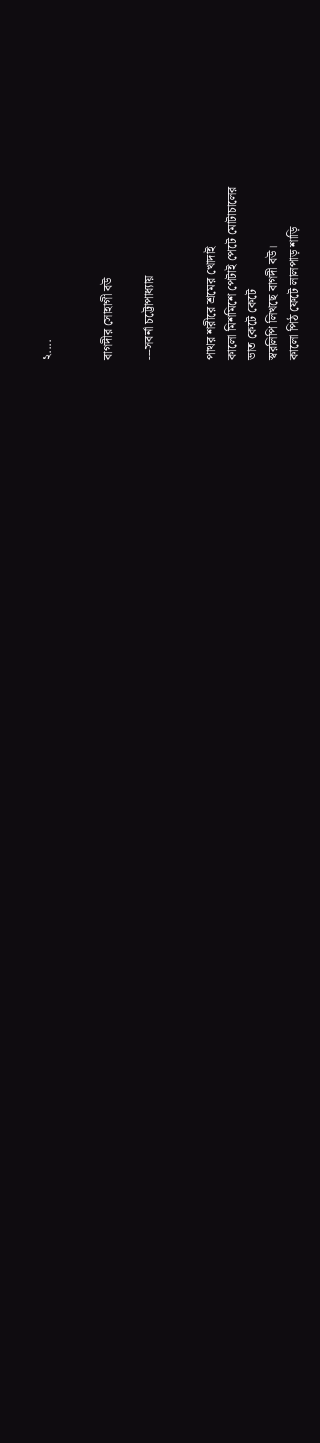২....


বাগদীর সোহাগী বউ

---সবর্না চট্টোপাধ্যায়


পাথর শরীরে শ্রমের খোদাই
কালো মিশমিশে পেটাই পেটে মোটাচালের
ভাত কেটে কেটে
স্বরলিপি লিখছে বাগদী বউ।
কালো পিঠ ফেটে লালপাড় শাড়ি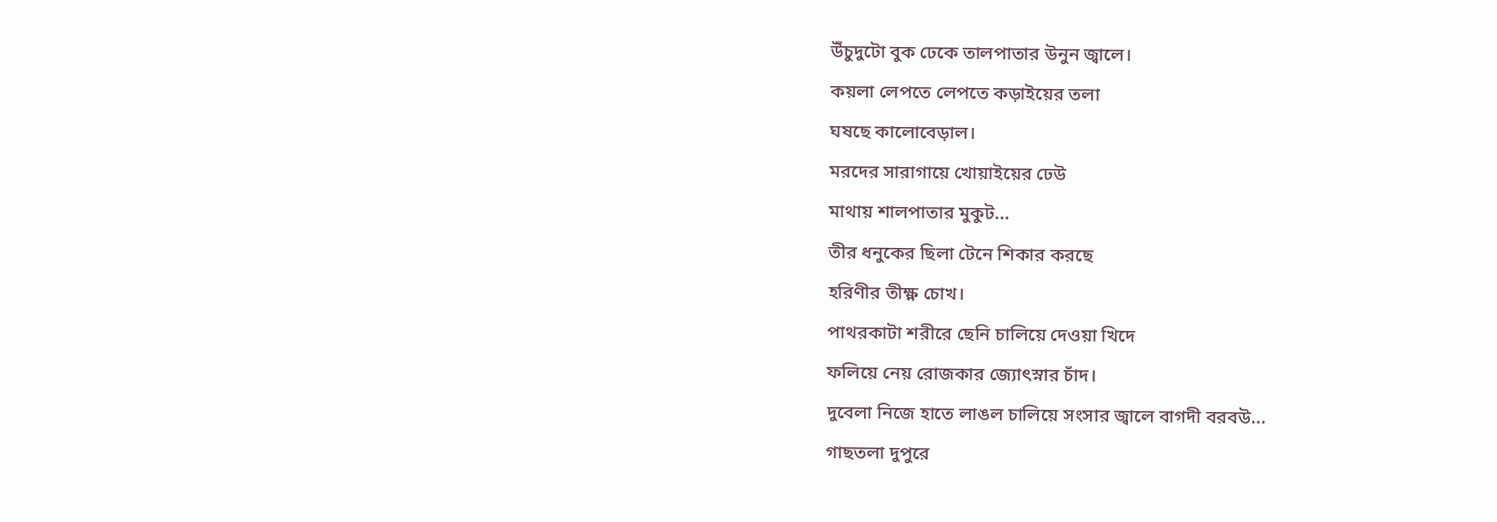উঁচুদুটো বুক ঢেকে তালপাতার উনুন জ্বালে।
কয়লা লেপতে লেপতে কড়াইয়ের তলা
ঘষছে কালোবেড়াল।
মরদের সারাগায়ে খোয়াইয়ের ঢেউ
মাথায় শালপাতার মুকুট...
তীর ধনুকের ছিলা টেনে শিকার করছে
হরিণীর তীক্ষ্ণ চোখ।
পাথরকাটা শরীরে ছেনি চালিয়ে দেওয়া খিদে
ফলিয়ে নেয় রোজকার জ্যোৎস্নার চাঁদ।
দুবেলা নিজে হাতে লাঙল চালিয়ে সংসার জ্বালে বাগদী বরবউ...
গাছতলা দুপুরে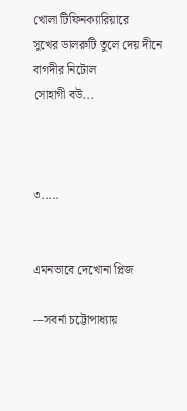খোলা টিফিনক্যারিয়ারে
সুখের ডালরুটি তুলে দেয় দীনে বাগদীর নিটোল
সোহাগী বউ...



৩.....


এমনভাবে দেখোনা প্লিজ

---সবর্না চট্টোপাধ্যায়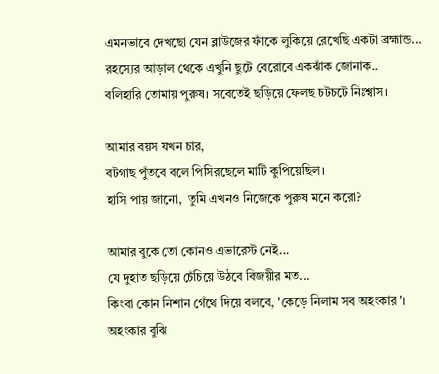এমনভাবে দেখছো যেন ব্লাউজের ফাঁকে লুকিয়ে রেখেছি একটা ব্রহ্মান্ড...
রহস্যের আড়াল থেকে এখুনি ছুটে বেরোবে একঝাঁক জোনাক..
বলিহারি তোমায় পুরুষ। সবেতেই ছড়িয়ে ফেলছ চটচটে নিঃশ্বাস।

আমার বয়স যখন চার,
বটগাছ পুঁতবে বলে পিসিরছেলে মাটি কুপিয়েছিল।
হাসি পায় জানো,  তুমি এখনও নিজেকে পুরুষ মনে করো?

আমার বুকে তো কোনও এভারেস্ট নেই...
যে দুহাত ছড়িয়ে চেঁচিয়ে উঠবে বিজয়ীর মত...
কিংবা কোন নিশান গেঁথে দিয়ে বলবে, 'কেড়ে নিলাম সব অহংকার'।
অহংকার বুঝি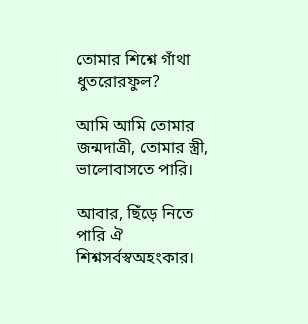তোমার শিশ্নে গাঁথা ধুতরোরফুল?

আমি আমি তোমার জন্মদাত্রী, তোমার স্ত্রী,
ভালোবাসতে পারি।

আবার, ছিঁড়ে নিতে পারি ঐ শিশ্নসর্বস্বঅহংকার।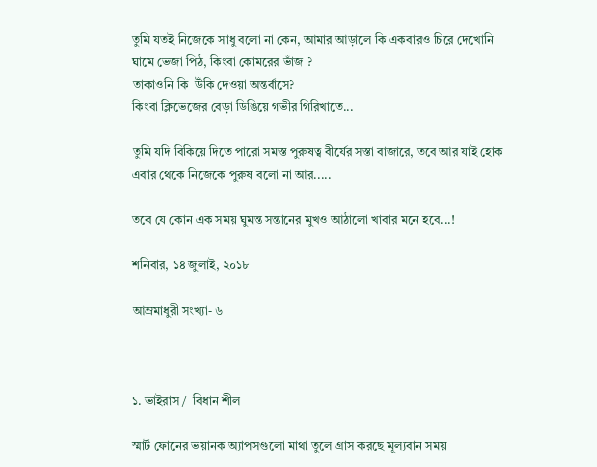তুমি যতই নিজেকে সাধু বলো না কেন, আমার আড়ালে কি একবারও চিরে দেখোনি ঘামে ভেজা পিঠ, কিংবা কোমরের ভাঁজ ?
তাকাওনি কি  উঁকি দেওয়া অন্তর্বাসে?
কিংবা ক্লিভেজের বেড়া ডিঙিয়ে গভীর গিরিখাতে...

তুমি যদি বিকিয়ে দিতে পারো সমস্ত পুরুষত্ব বীর্যের সস্তা বাজারে, তবে আর যাই হোক এবার থেকে নিজেকে পুরুষ বলো না আর.....

তবে যে কোন এক সময় ঘুমন্ত সন্তানের মুখও আঠালো খাবার মনে হবে...!

শনিবার, ১৪ জুলাই, ২০১৮

আম্রমাধুরী সংখ্যা- ৬



১. ভাইরাস /  বিধান শীল

স্মার্ট ফোনের ভয়ানক অ্যাপসগুলো মাথা তুলে গ্রাস করছে মূল্যবান সময়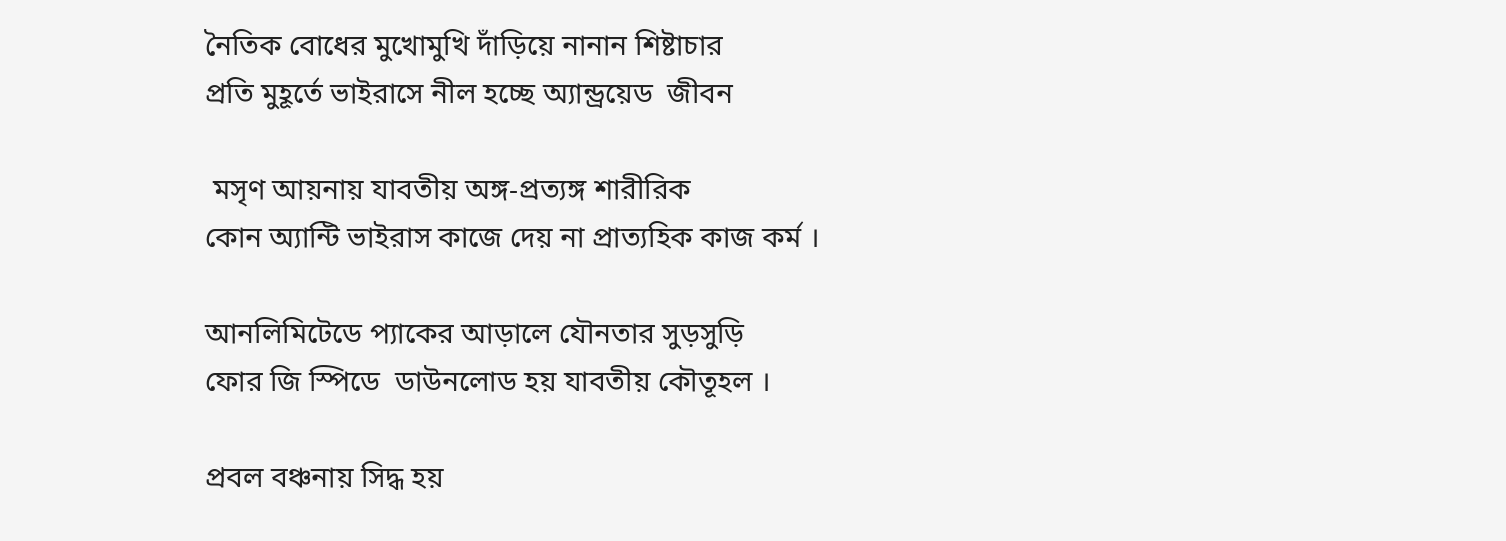নৈতিক বোধের মুখোমুখি দাঁড়িয়ে নানান শিষ্টাচার
প্রতি মুহূর্তে ভাইরাসে নীল হচ্ছে অ্যান্ড্রয়েড  জীবন

 মসৃণ আয়নায় যাবতীয় অঙ্গ-প্রত্যঙ্গ শারীরিক
কোন অ্যান্টি ভাইরাস কাজে দেয় না প্রাত্যহিক কাজ কর্ম ।

আনলিমিটেডে প্যাকের আড়ালে যৌনতার সুড়সুড়ি
ফোর জি স্পিডে  ডাউনলোড হয় যাবতীয় কৌতূহল ।

প্রবল বঞ্চনায় সিদ্ধ হয়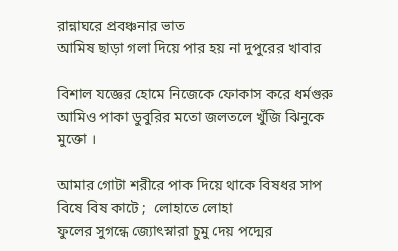রান্নাঘরে প্রবঞ্চনার ভাত
আমিষ ছাড়া গলা দিয়ে পার হয় না দুপুরের খাবার

বিশাল যজ্ঞের হোমে নিজেকে ফোকাস করে ধর্মগুরু
আমিও পাকা ডুবুরির মতো জলতলে খুঁজি ঝিনুকে  মুক্তো ।

আমার গোটা শরীরে পাক দিয়ে থাকে বিষধর সাপ
বিষে বিষ কাটে ;  লোহাতে লোহা
ফুলের সুগন্ধে জ্যোৎস্নারা চুমু দেয় পদ্মের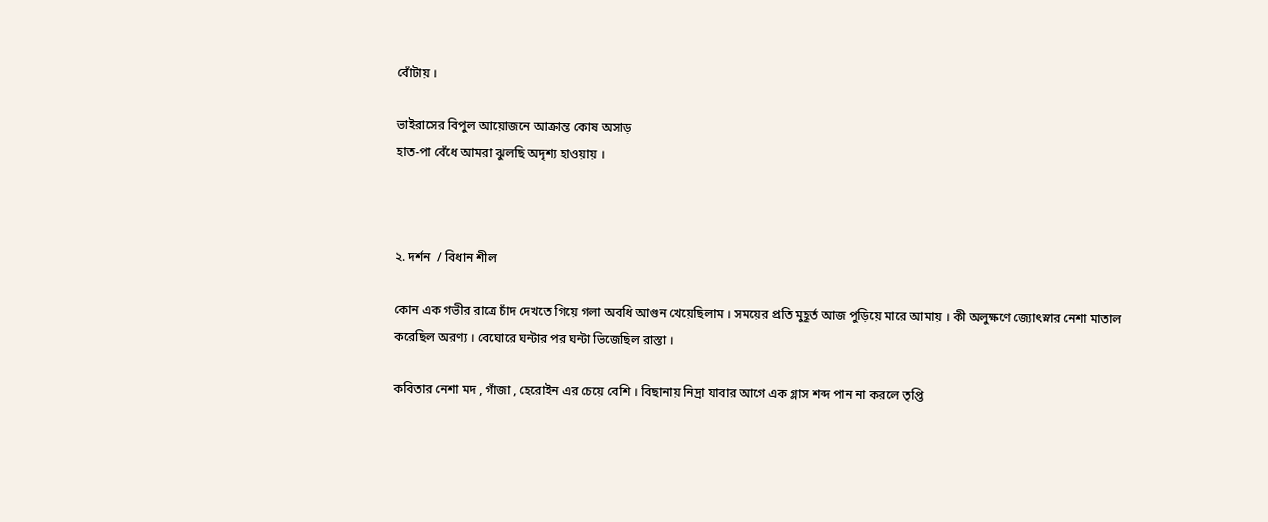বোঁটায় ।

ভাইরাসের বিপুল আয়োজনে আক্রান্ত কোষ অসাড়
হাত-পা বেঁধে আমরা ঝুলছি অদৃশ্য হাওয়ায় ।



২. দর্শন  / বিধান শীল

কোন এক গভীর রাত্রে চাঁদ দেখতে গিয়ে গলা অবধি আগুন খেয়েছিলাম । সময়ের প্রতি মুহূর্ত আজ পুড়িয়ে মারে আমায় । কী অলুক্ষণে জ্যোৎস্নার নেশা মাতাল করেছিল অরণ্য । বেঘোরে ঘন্টার পর ঘন্টা ভিজেছিল রাস্তা ।

কবিতার নেশা মদ , গাঁজা , হেরোইন এর চেয়ে বেশি । বিছানায় নিদ্রা যাবার আগে এক গ্লাস শব্দ পান না করলে তৃপ্তি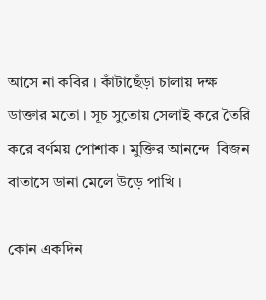আসে না কবির । কাঁটাছেঁড়া চালায় দক্ষ ডাক্তার মতো । সূচ সুতোয় সেলাই করে তৈরি করে বর্ণময় পোশাক । মুক্তির আনন্দে  বিজন বাতাসে ডানা মেলে উড়ে পাখি ।

কোন একদিন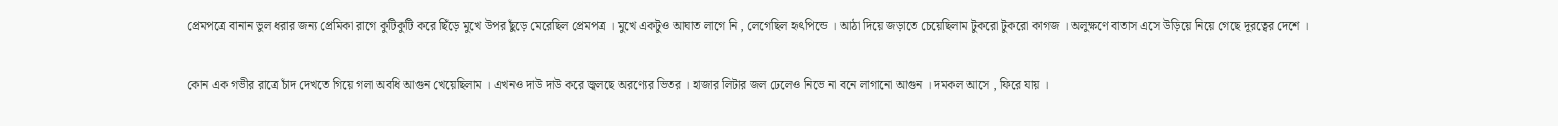প্রেমপত্রে বানান ভুল ধরার জন্য প্রেমিকা রাগে কুটিকুটি করে ছিঁড়ে মুখে উপর ছুঁড়ে মেরেছিল প্রেমপত্র । মুখে একটুও আঘাত লাগে নি , লেগেছিল হৃৎপিন্ডে । আঠা দিয়ে জড়াতে চেয়েছিলাম টুকরো টুকরো কাগজ । অলুক্ষণে বাতাস এসে উড়িয়ে নিয়ে গেছে দূরত্বের দেশে ।

কোন এক গভীর রাত্রে চাঁদ দেখতে গিয়ে গলা অবধি আগুন খেয়েছিলাম । এখনও দাউ দাউ করে জ্বলছে অরণ্যের ভিতর । হাজার লিটার জল ঢেলেও নিভে না বনে লাগানো আগুন । দমকল আসে , ফিরে যায় ।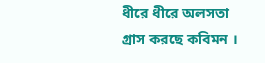ধীরে ধীরে অলসতা গ্রাস করছে কবিমন ।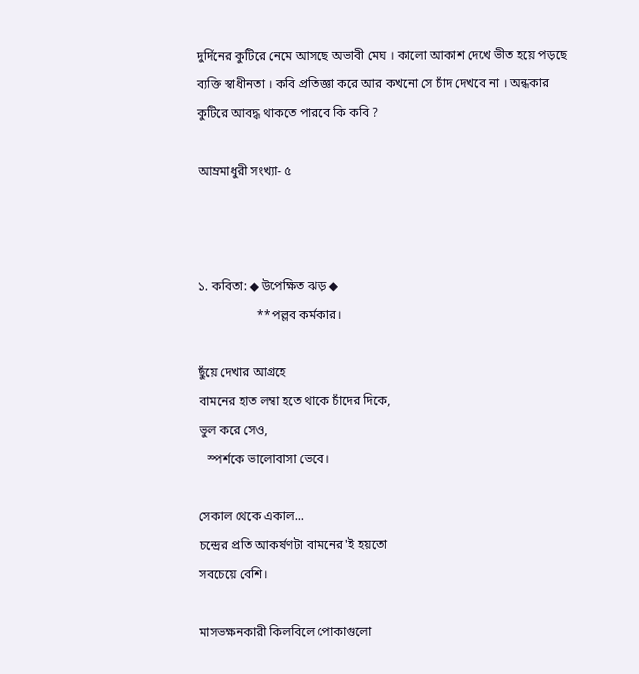দুর্দিনের কুটিরে নেমে আসছে অভাবী মেঘ । কালো আকাশ দেখে ভীত হয়ে পড়ছে ব্যক্তি স্বাধীনতা । কবি প্রতিজ্ঞা করে আর কখনো সে চাঁদ দেখবে না । অন্ধকার কুটিরে আবদ্ধ থাকতে পারবে কি কবি ?

আম্রমাধুরী সংখ্যা- ৫



১. কবিতা: ◆ উপেক্ষিত ঝড় ◆
                   **পল্লব কর্মকার।

ছুঁয়ে দেখার আগ্রহে
বামনের হাত লম্বা হতে থাকে চাঁদের দিকে,
ভুল করে সেও,
   স্পর্শকে ভালোবাসা ভেবে।

সেকাল থেকে একাল...
চন্দ্রের প্রতি আকর্ষণটা বামনের'ই হয়তো
সবচেয়ে বেশি।

মাসভক্ষনকারী কিলবিলে পোকাগুলো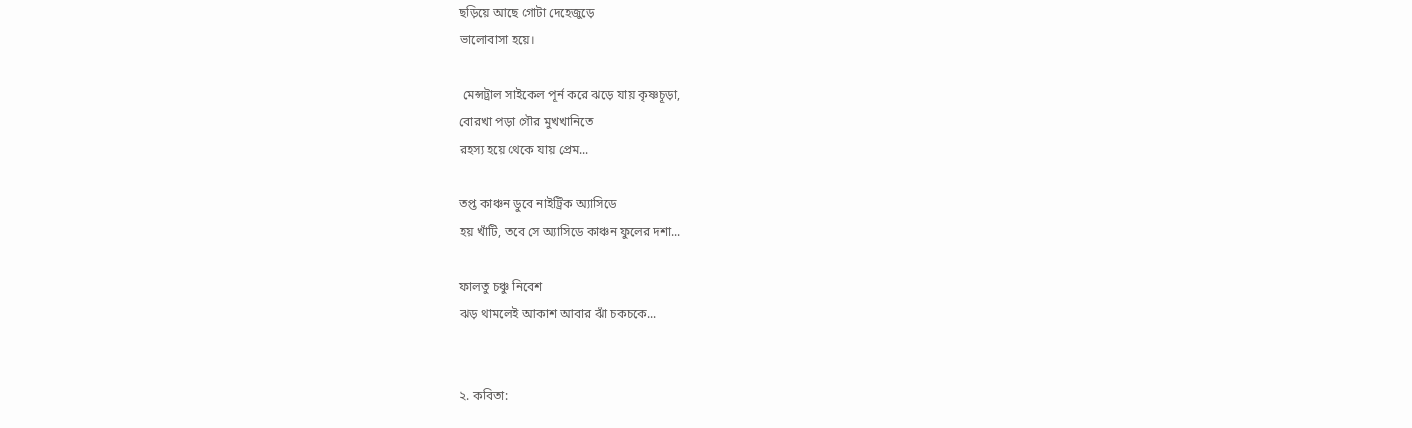ছড়িয়ে আছে গোটা দেহেজুড়ে
ভালোবাসা হয়ে।

 মেন্সট্রাল সাইকেল পূর্ন করে ঝড়ে যায় কৃষ্ণচূড়া,
বোরখা পড়া গৌর মুখখানিতে
রহস্য হয়ে থেকে যায় প্রেম...

তপ্ত কাঞ্চন ডুবে নাইট্রিক অ্যাসিডে
হয় খাঁটি, তবে সে অ্যাসিডে কাঞ্চন ফুলের দশা...

ফালতু চঞ্চু নিবেশ
ঝড় থামলেই আকাশ আবার ঝাঁ চকচকে...


২. কবিতা: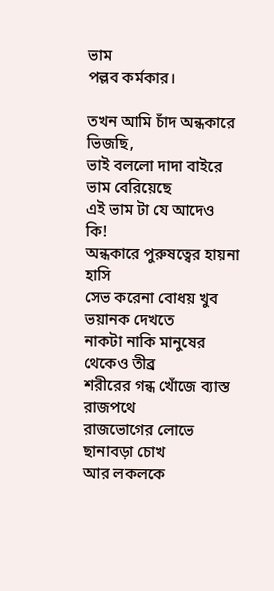ভাম
পল্লব কর্মকার।

তখন আমি চাঁদ অন্ধকারে ভিজছি,
ভাই বললো দাদা বাইরে ভাম বেরিয়েছে
এই ভাম টা যে আদেও কি!
অন্ধকারে পুরুষত্বের হায়না হাসি
সেভ করেনা বোধয় খুব ভয়ানক দেখতে
নাকটা নাকি মানুষের থেকেও তীব্র
শরীরের গন্ধ খোঁজে ব্যাস্ত রাজপথে
রাজভোগের লোভে ছানাবড়া চোখ
আর লকলকে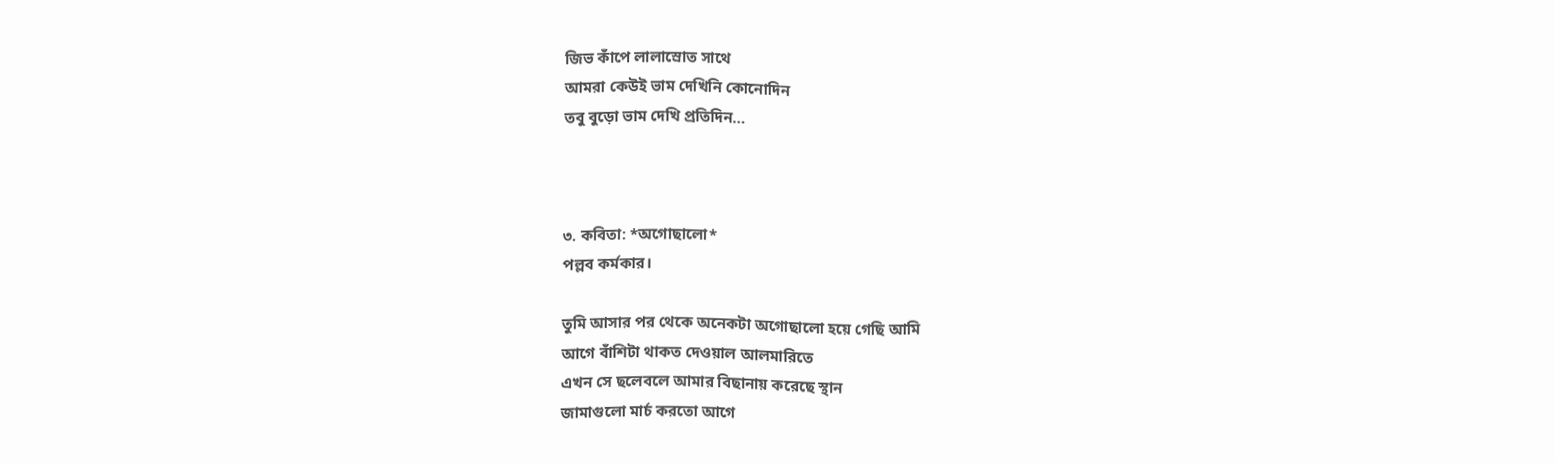জিভ কাঁপে লালাস্রোত সাথে
আমরা কেউই ভাম দেখিনি কোনোদিন
তবু বুড়ো ভাম দেখি প্রতিদিন…



৩. কবিতা: *অগোছালো*
পল্লব কর্মকার।

তুমি আসার পর থেকে অনেকটা অগোছালো হয়ে গেছি আমি
আগে বাঁশিটা থাকত দেওয়াল আলমারিতে
এখন সে ছলেবলে আমার বিছানায় করেছে স্থান
জামাগুলো মার্চ করতো আগে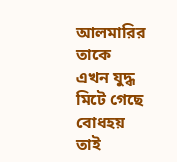আলমারির তাকে
এখন যুদ্ধ মিটে গেছে বোধহয়
তাই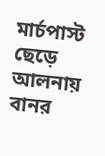মার্চপাস্ট ছেড়ে আলনায় বানর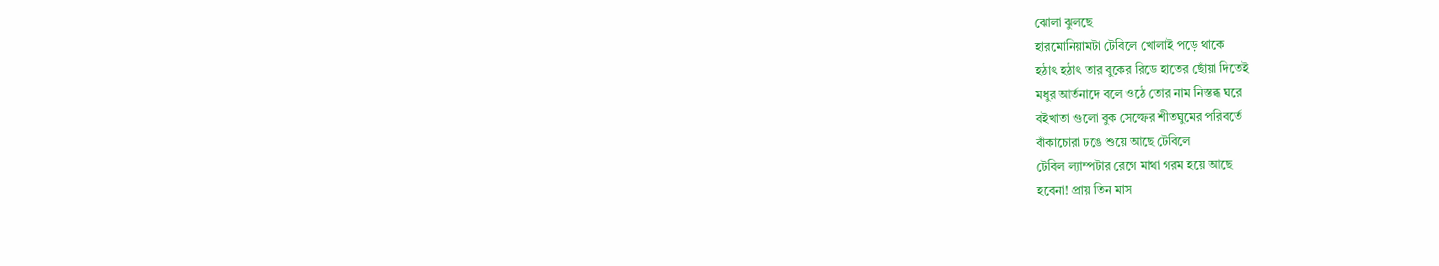ঝোলা ঝুলছে
হারমোনিয়ামটা টেবিলে খোলাই পড়ে থাকে
হঠাৎ হঠাৎ তার বুকের রিডে হাতের ছোঁয়া দিতেই
মধুর আর্তনাদে বলে ওঠে তোর নাম নিস্তব্ধ ঘরে
বইখাতা গুলো বুক সেল্ফের শীতঘুমের পরিবর্তে
বাঁকাচোরা ঢঙে শুয়ে আছে টেবিলে
টেবিল ল্যাম্পটার রেগে মাথা গরম হয়ে আছে
হবেনা! প্রায় তিন মাস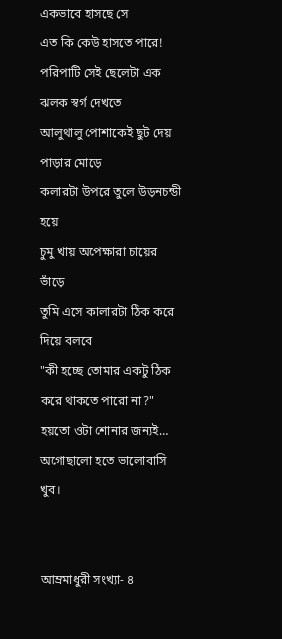একভাবে হাসছে সে
এত কি কেউ হাসতে পারে!
পরিপাটি সেই ছেলেটা এক ঝলক স্বর্গ দেখতে
আলুথালু পোশাকেই ছুট দেয় পাড়ার মোড়ে
কলারটা উপরে তুলে উড়নচন্ডী হয়ে
চুমু খায় অপেক্ষারা চায়ের ভাঁড়ে
তুমি এসে কালারটা ঠিক করে দিয়ে বলবে
"কী হচ্ছে তোমার একটু ঠিক করে থাকতে পারো না?"
হয়তো ওটা শোনার জন্যই…
অগোছালো হতে ভালোবাসি খুব।


আম্রমাধুরী সংখ্যা- ৪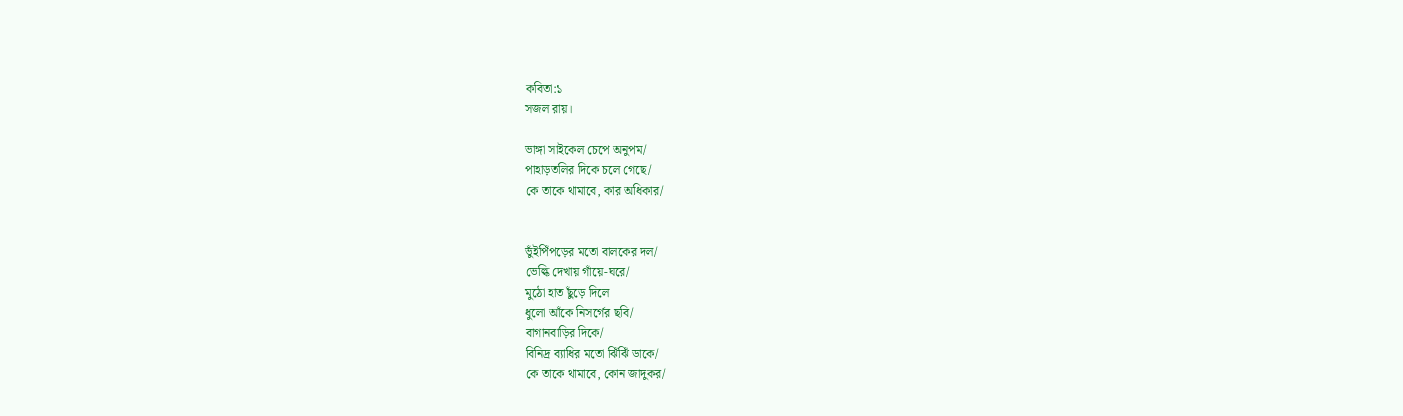কবিতা:১
সজল রায়।

ভাঙ্গা সাইকেল চেপে অনুপম/
পাহাড়তলির দিকে চলে গেছে/
কে তাকে থামাবে, কার অধিকার/


ভুঁইপিঁপড়ের মতো বালকের দল/
ভেল্কি দেখায় গাঁয়ে-ঘরে/
মুঠো হাত ছুঁড়ে দিলে
ধুলো আঁকে নিসর্গের ছবি/
বাগানবাড়ির দিকে/
বিনিদ্র ব্যাধির মতো ঝিঁঝিঁ ডাকে/
কে তাকে থামাবে, কোন জাদুকর/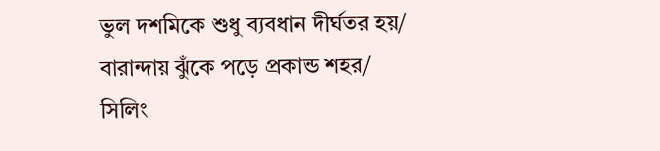ভুল দশমিকে শুধু ব্যবধান দীর্ঘতর হয়/
বারান্দায় ঝুঁকে পড়ে প্রকান্ড শহর/
সিলিং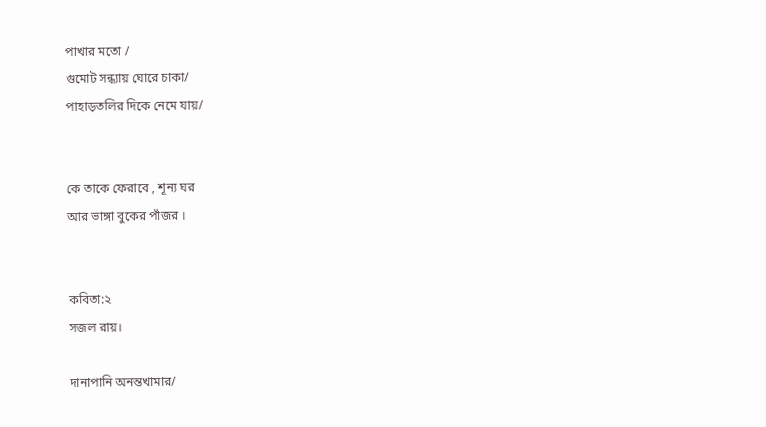পাখার মতো /
গুমোট সন্ধ্যায় ঘোরে চাকা/
পাহাড়তলির দিকে নেমে যায়/


কে তাকে ফেরাবে , শূন্য ঘর
আর ভাঙ্গা বুকের পাঁজর ।


কবিতা:২
সজল রায়।

দানাপানি অনন্তখামার/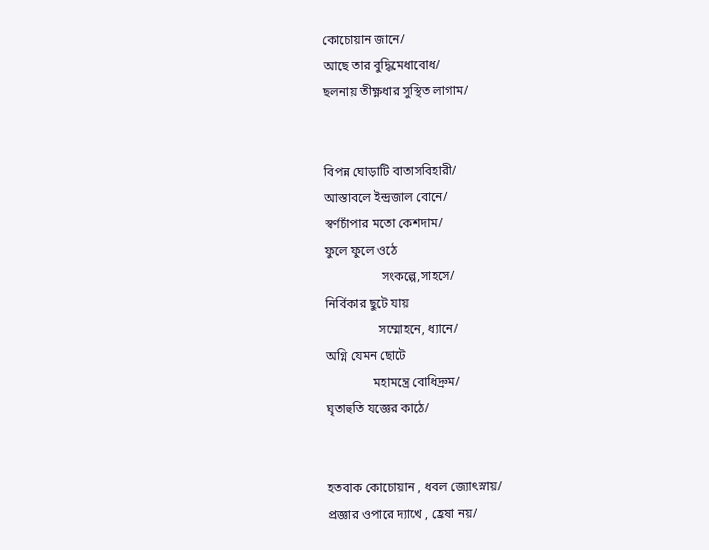কোচোয়ান জানে/
আছে তার বুদ্ধিমেধাবোধ/
ছলনায় তীক্ষ্ণধার সুস্থিত লাগাম/


বিপন্ন ঘোড়াটি বাতাসবিহারী/
আস্তাবলে ইন্দ্রজাল বোনে/
স্বর্ণচাঁপার মতো কেশদাম/
ফুলে ফুলে ওঠে
                  সংকল্পে,সাহসে/
নির্বিকার ছুটে যায়
                 সম্মোহনে, ধ্যানে/
অগ্নি যেমন ছোটে
               মহামন্ত্রে বোধিদ্রুম/
ঘৃতাহুতি যজ্ঞের কাঠে/


হতবাক কোচোয়ান , ধবল জ্যোৎস্নায়/
প্রজ্ঞার ওপারে দ্যাখে , হ্রেষা নয়/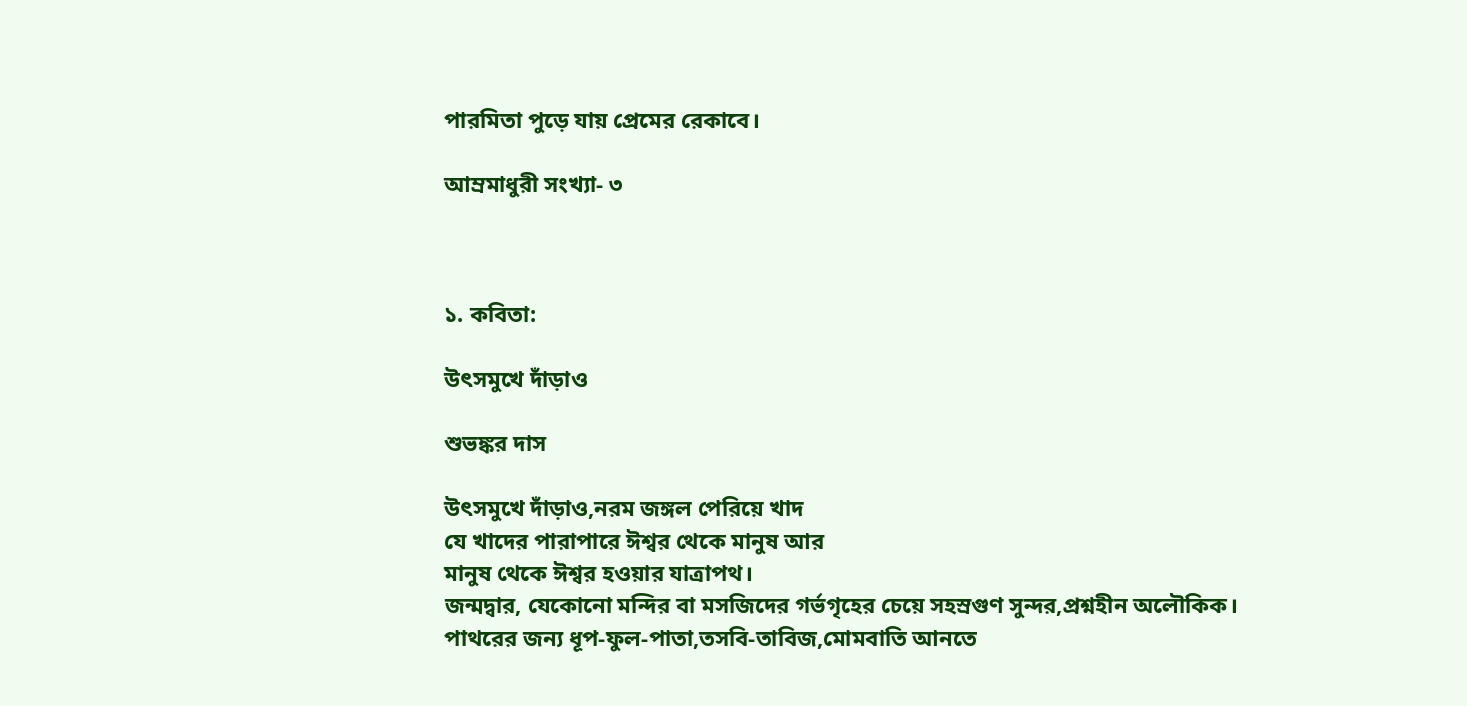পারমিতা পুড়ে যায় প্রেমের রেকাবে।

আম্রমাধুরী সংখ্যা- ৩



১. কবিতা:

উৎসমুখে দাঁড়াও

শুভঙ্কর দাস

উৎসমুখে দাঁড়াও,নরম জঙ্গল পেরিয়ে খাদ
যে খাদের পারাপারে ঈশ্বর থেকে মানুষ আর
মানুষ থেকে ঈশ্বর হওয়ার যাত্রাপথ।
জন্মদ্বার, যেকোনো মন্দির বা মসজিদের গর্ভগৃহের চেয়ে সহস্রগুণ সুন্দর,প্রশ্নহীন অলৌকিক।
পাথরের জন্য ধূপ-ফুল-পাতা,তসবি-তাবিজ,মোমবাতি আনতে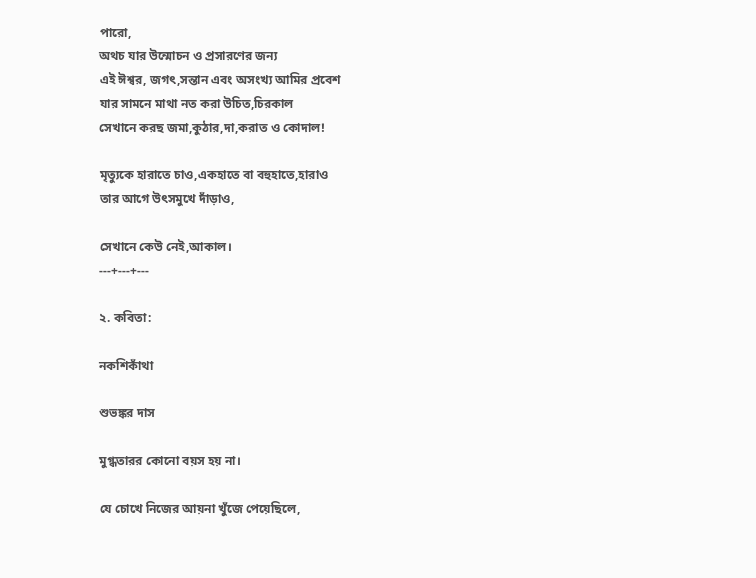পারো,
অথচ যার উন্মোচন ও প্রসারণের জন্য
এই ঈশ্বর, জগৎ,সন্তান এবং অসংখ্য আমির প্রবেশ
যার সামনে মাথা নত করা উচিত,চিরকাল
সেখানে করছ জমা,কুঠার,দা,করাত ও কোদাল!

মৃত্যুকে হারাতে চাও,একহাতে বা বহুহাতে,হারাও
তার আগে উৎসমুখে দাঁড়াও,

সেখানে কেউ নেই,আকাল।
---+---+---

২. কবিতা:

নকশিকাঁথা

শুভঙ্কর দাস

মুগ্ধতারর কোনো বয়স হয় না।

যে চোখে নিজের আয়না খুঁজে পেয়েছিলে,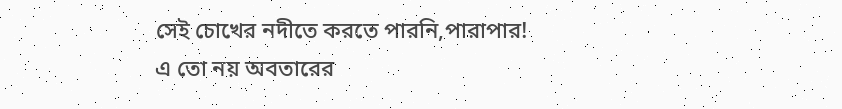সেই চোখের নদীতে করতে পারনি,পারাপার!
এ তো নয় অবতারের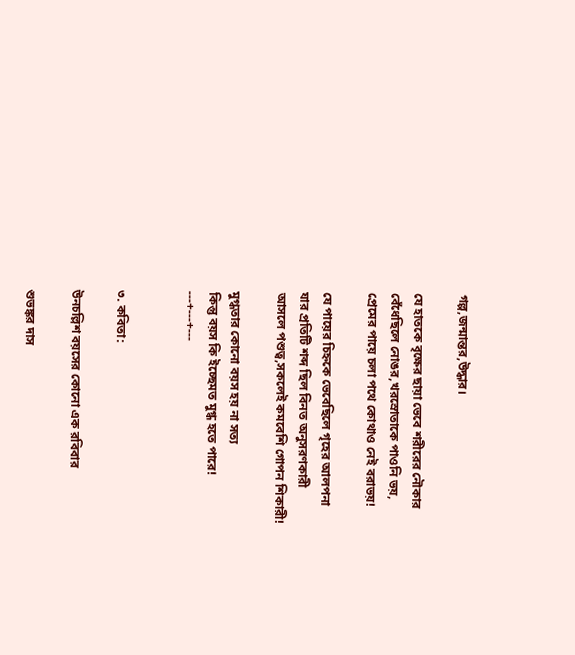গল্প,জন্মান্তর,উদ্ধার।

যে হাতকে বৃক্ষের ছায়া ভেবে শরীরের নৌকার
বেঁধেছিলে নোঙর,খরস্রোতাকে পাওনি ভয়,
প্রেমের পায়ে চলা পথে কোথাও নেই বরাভয়!

যে পায়ের চিহ্নকে ভেবেছিলে গৃহের আলপনা
যার প্রতিটি শব্দ ছিল বিনত অনুসরণকারী
আসলে পশুত্ব,সকলেই কমবেশি গোপন শিকারী!

মুগ্ধতার কোনো বয়স হয় না সত্য
কিন্তু বয়স কি ইচ্ছেমত মুগ্ধ হতে পারে!
---+---+---


৩. কবিতা:

উনচল্লিশ বয়সের কোনো এক রবিবার

শুভঙ্কর দাস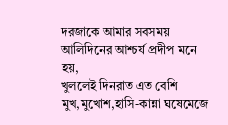দরজাকে আমার সবসময় আলিদিনের আশ্চর্য প্রদীপ মনে হয়,
খুললেই দিনরাত এত বেশি মুখ,মুখোশ,হাসি-কান্না ঘষেমেজে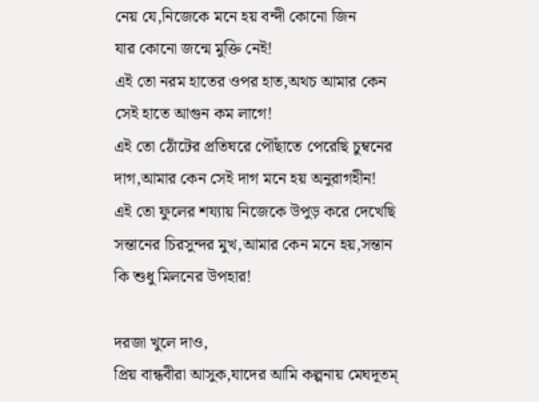নেয় যে,নিজেকে মনে হয় বন্দী কোনো জিন
যার কোনো জন্মে মুক্তি নেই!
এই তো নরম হাতের ওপর হাত,অথচ আমার কেন সেই হাতে আগুন কম লাগে!
এই তো ঠোঁটের প্রতিঘরে পৌঁছাতে পেরেছি চুম্বনের দাগ,আমার কেন সেই দাগ মনে হয় অনুরাগহীন!
এই তো ফুলের শয্যায় নিজেকে উপুড় করে দেখেছি সন্তানের চিরসুন্দর মুখ,আমার কেন মনে হয়,সন্তান কি শুধু মিলনের উপহার!

দরজা খুলে দাও,
প্রিয় বান্ধবীরা আসুক,যাদের আমি কল্পনায় মেঘদূতম্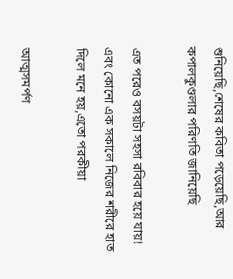শুনিয়েছি,শেষের কবিতা পড়েয়েছি,আর কপালকুণ্ডলার পরিণতি জানিয়েছি

এত পরেও বসয়টা সহসা রবিবার হয়ে যায়!
এবং কোনো এক সকালে নিজের শরীরে হাত দিলে মনে হয়,এতো পরকীয়া

আত্মসমর্পণ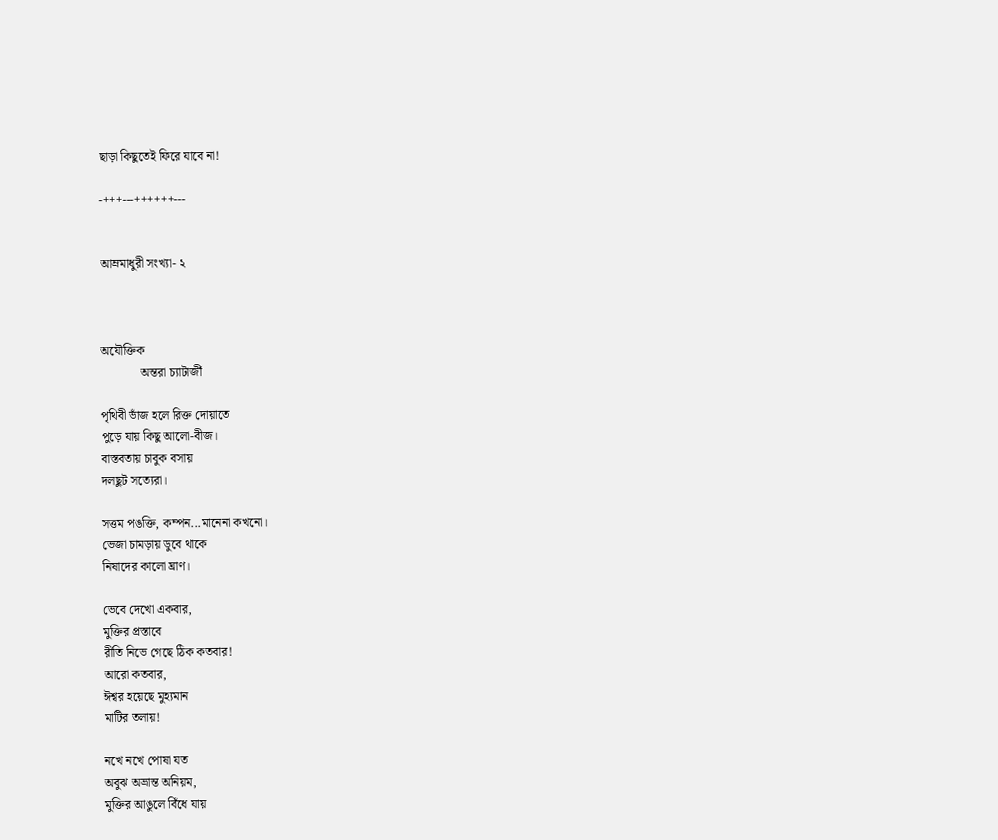ছাড়া কিছুতেই ফিরে যাবে না!

-+++---++++++---


আম্রমাধুরী সংখ্যা- ২



অযৌক্তিক
             অন্তরা চ্যাটার্জী

পৃথিবী ভাঁজ হলে রিক্ত দোয়াতে
পুড়ে যায় কিছু আলো-বীজ।
বাস্তবতায় চাবুক বসায়
দলছুট সত্যেরা।

সত্তম পঙক্তি, কম্পন...মানেনা কখনো।
ভেজা চামড়ায় ডুবে থাকে
নিষাদের কালো ঘ্রাণ।

ভেবে দেখো একবার,
মুক্তির প্রস্তাবে
রীতি নিভে গেছে ঠিক কতবার!
আরো কতবার,
ঈশ্বর হয়েছে মুহ্যমান
মাটির তলায়!

নখে নখে পোষা যত
অবুঝ অভ্রান্ত অনিয়ম,
মুক্তির আঙুলে বিঁধে যায়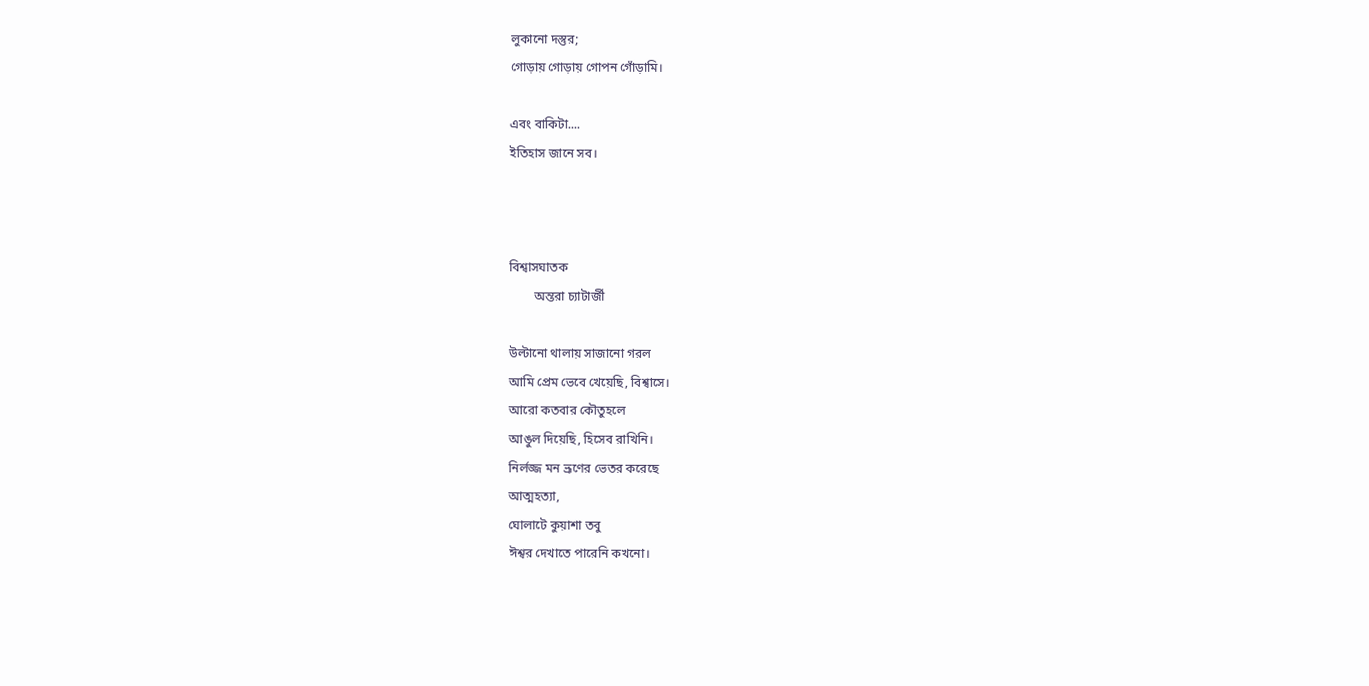লুকানো দস্তুর;
গোড়ায় গোড়ায় গোপন গোঁড়ামি।

এবং বাকিটা....
ইতিহাস জানে সব।



বিশ্বাসঘাতক
        অন্তরা চ্যাটার্জী

উল্টানো থালায় সাজানো গরল
আমি প্রেম ভেবে খেয়েছি, বিশ্বাসে।
আরো কতবার কৌতুহলে
আঙুল দিয়েছি, হিসেব রাখিনি।
নির্লজ্জ মন ভ্রূণের ভেতর করেছে
আত্মহত্যা,
ঘোলাটে কুয়াশা তবু
ঈশ্বর দেখাতে পারেনি কখনো।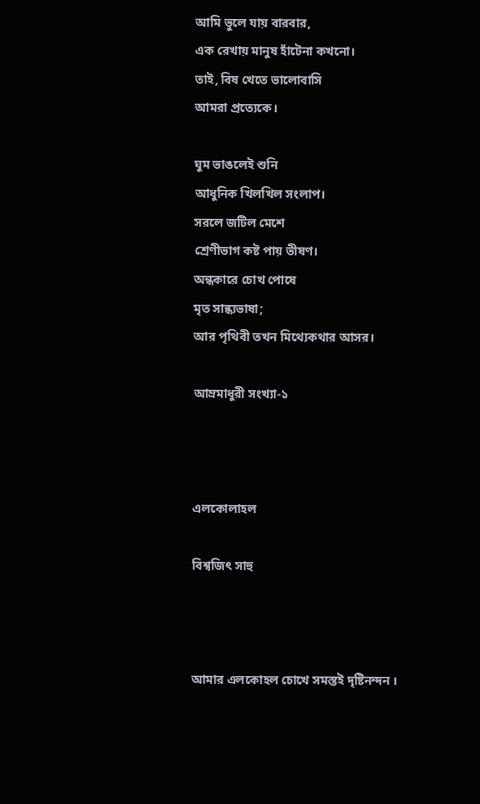আমি ভুলে যায় বারবার,
এক রেখায় মানুষ হাঁটেনা কখনো।
তাই, বিষ খেতে ভালোবাসি
আমরা প্রত্যেকে।

ঘুম ভাঙলেই শুনি
আধুনিক খিলখিল সংলাপ।
সরলে জটিল মেশে
শ্রেণীভাগ কষ্ট পায় ভীষণ।
অন্ধকারে চোখ পোষে
মৃত সান্ধ্যভাষা;
আর পৃথিবী তখন মিথ্যেকথার আসর।

আম্রমাধুরী সংখ্যা-১



এলকোলাহল

বিশ্বজিৎ সাহু



আমার এলকোহল চোখে সমস্তই দৃষ্টিনন্দন ।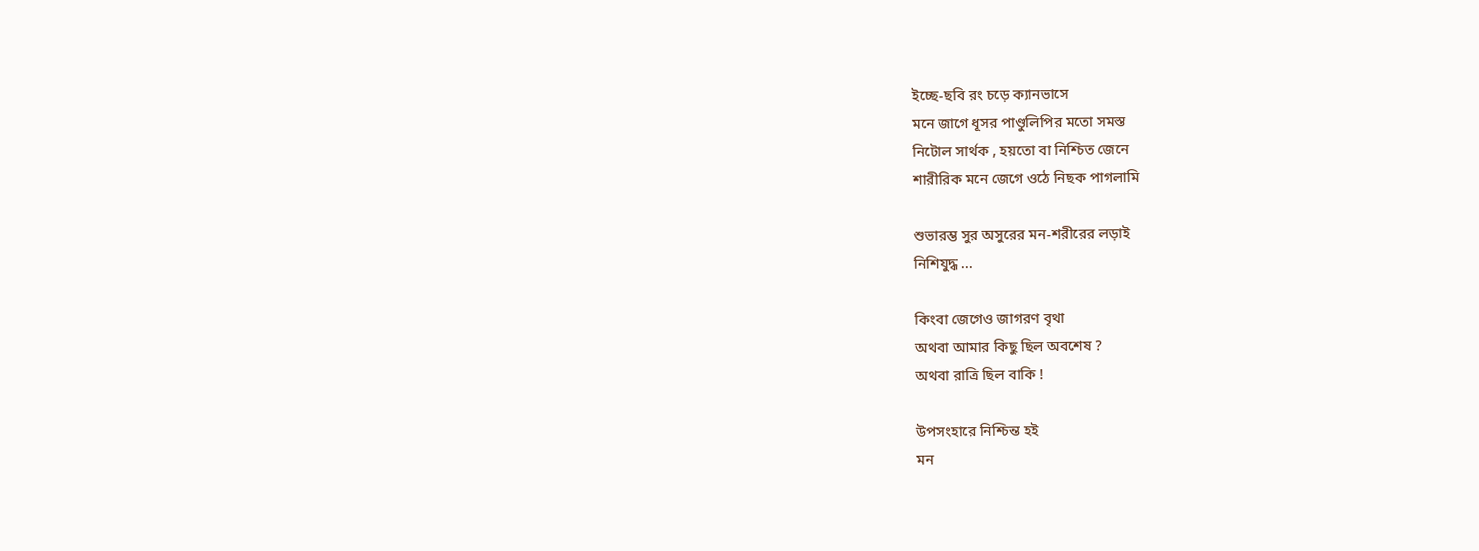ইচ্ছে-ছবি রং চড়ে ক্যানভাসে
মনে জাগে ধূসর পাণ্ডুলিপির মতো সমস্ত
নিটোল সার্থক , হয়তো বা নিশ্চিত জেনে
শারীরিক মনে জেগে ওঠে নিছক পাগলামি

শুভারম্ভ সুর অসুরের মন-শরীরের লড়াই
নিশিযুদ্ধ ...

কিংবা জেগেও জাগরণ বৃথা
অথবা আমার কিছু ছিল অবশেষ ?
অথবা রাত্রি ছিল বাকি !

উপসংহারে নিশ্চিন্ত হই
মন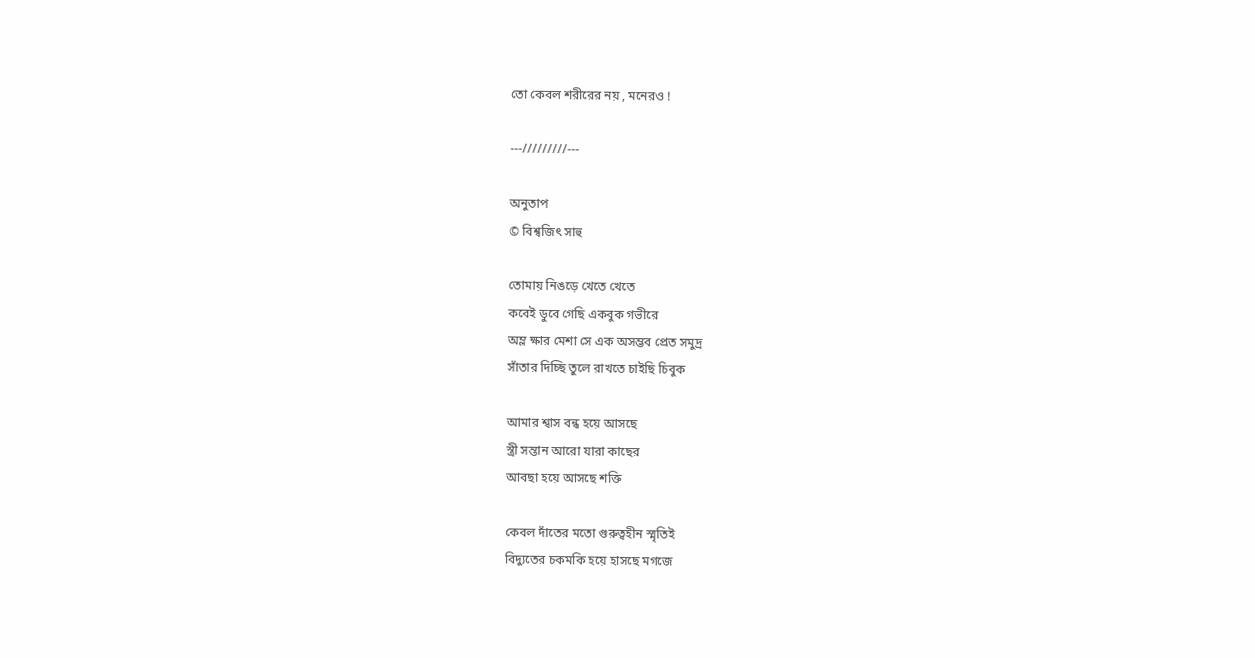তো কেবল শরীরের নয় , মনেরও !

---/////////---

অনুতাপ
© বিশ্বজিৎ সাহু

তোমায় নিঙড়ে খেতে খেতে
কবেই ডুবে গেছি একবুক গভীরে
অম্ল ক্ষার মেশা সে এক অসম্ভব প্রেত সমুদ্র
সাঁতার দিচ্ছি তুলে রাখতে চাইছি চিবুক

আমার শ্বাস বন্ধ হয়ে আসছে
স্ত্রী সন্তান আরো যারা কাছের
আবছা হয়ে আসছে শক্তি

কেবল দাঁতের মতো গুরুত্বহীন স্মৃতিই
বিদ্যুতের চকমকি হয়ে হাসছে মগজে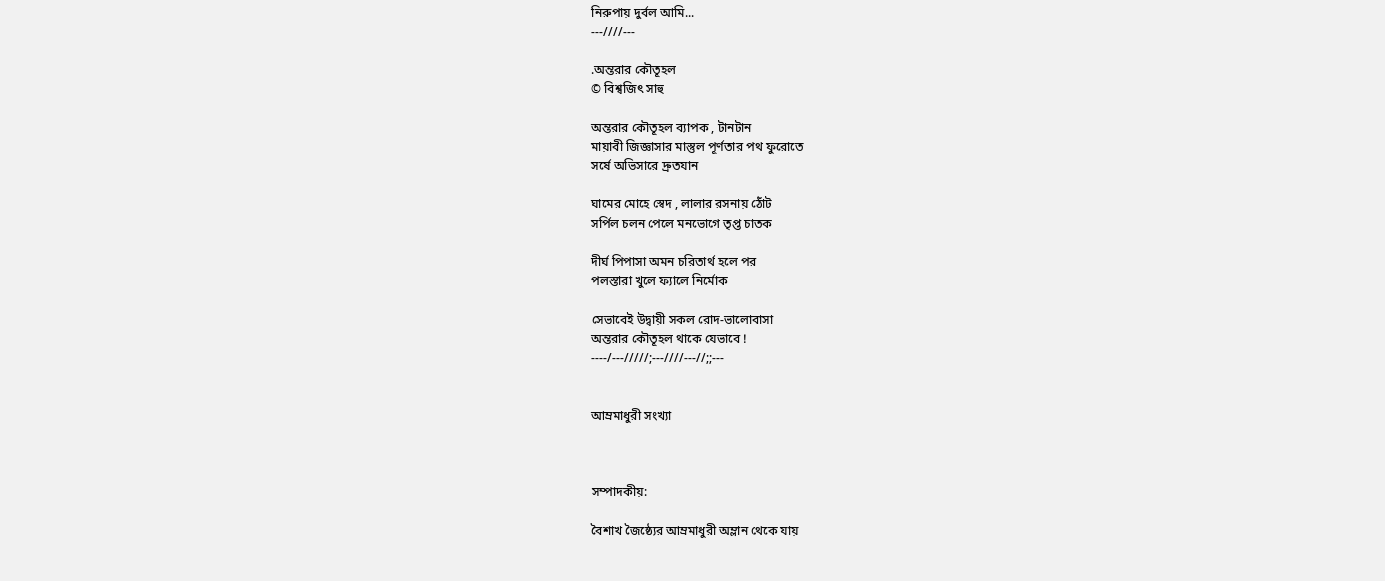নিরুপায় দুর্বল আমি...
---////---

.অন্তরার কৌতূহল
© বিশ্বজিৎ সাহু

অন্তরার কৌতূহল ব্যাপক , টানটান
মায়াবী জিজ্ঞাসার মাস্তুল পূর্ণতার পথ ফুরোতে
সর্ষে অভিসারে দ্রুতযান

ঘামের মোহে স্বেদ , লালার রসনায় ঠোঁট
সর্পিল চলন পেলে মনভোগে তৃপ্ত চাতক

দীর্ঘ পিপাসা অমন চরিতার্থ হলে পর
পলস্তারা খুলে ফ্যালে নির্মোক

সেভাবেই উদ্বায়ী সকল রোদ-ভালোবাসা
অন্তরার কৌতূহল থাকে যেভাবে !
----/---/////;---////---//;;---


আম্রমাধুরী সংখ্যা



সম্পাদকীয়:

বৈশাখ জৈষ্ঠ্যের আম্রমাধুরী অম্লান থেকে যায়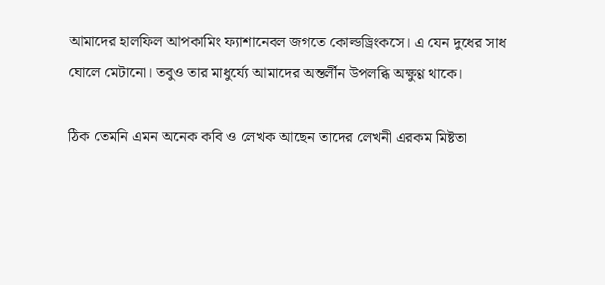আমাদের হালফিল আপকামিং ফ্যাশানেবল জগতে কোল্ডড্রিংকসে। এ যেন দুধের সাধ ঘোলে মেটানো। তবুও তার মাধুর্য্যে আমাদের অন্তর্লীন উপলব্ধি অক্ষুণ্ণ থাকে।

ঠিক তেমনি এমন অনেক কবি ও লেখক আছেন তাদের লেখনী এরকম মিষ্টতা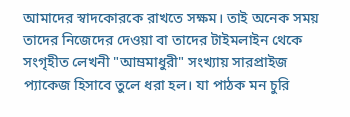আমাদের স্বাদকোরকে রাখতে সক্ষম। তাই অনেক সময় তাদের নিজেদের দেওয়া বা তাদের টাইমলাইন থেকে সংগৃহীত লেখনী "আম্রমাধুরী" সংখ্যায় সারপ্রাইজ প্যাকেজ হিসাবে তুলে ধরা হল। যা পাঠক মন চুরি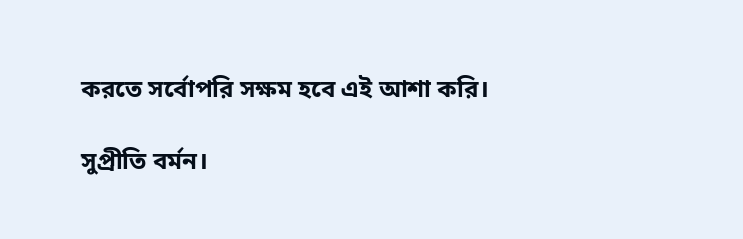করতে সর্বোপরি সক্ষম হবে এই আশা করি।

সুপ্রীতি বর্মন।